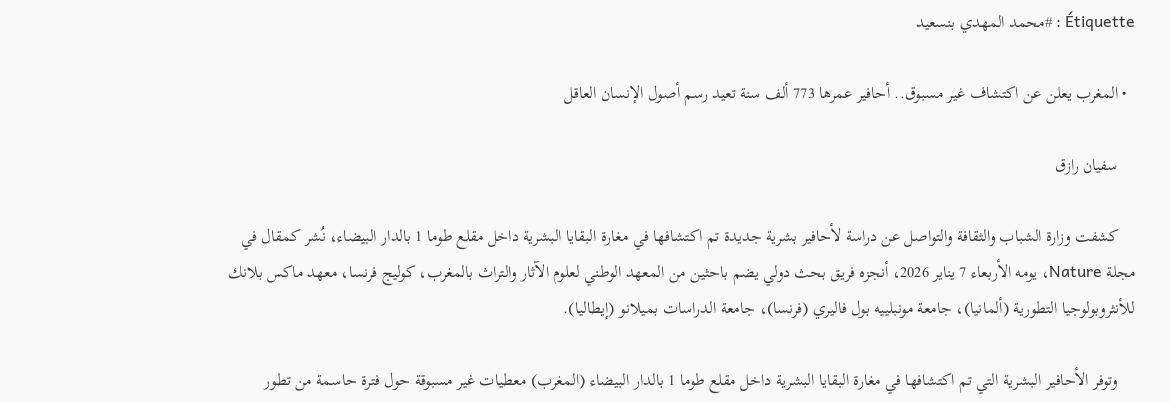Étiquette : #محمد المهدي بنسعيد

  • المغرب يعلن عن اكتشاف غير مسبوق.. أحافير عمرها 773 ألف سنة تعيد رسم أصول الإنسان العاقل

    سفيان رازق

    كشفت وزارة الشباب والثقافة والتواصل عن دراسة لأحافير بشرية جديدة تم اكتشافها في مغارة البقايا البشرية داخل مقلع طوما 1 بالدار البيضاء، نُشر كمقال في مجلة Nature، يومه الأربعاء 7 يناير 2026، أنجزه فريق بحث دولي يضم باحثين من المعهد الوطني لعلوم الآثار والتراث بالمغرب، كوليج فرنسا، معهد ماكس بلانك للأنثروبولوجيا التطورية (ألمانيا)، جامعة مونبلييه بول فاليري (فرنسا)، جامعة الدراسات بميلانو (إيطاليا).

    وتوفر الأحافير البشرية التي تم اكتشافها في مغارة البقايا البشرية داخل مقلع طوما 1 بالدار البيضاء (المغرب) معطيات غير مسبوقة حول فترة حاسمة من تطور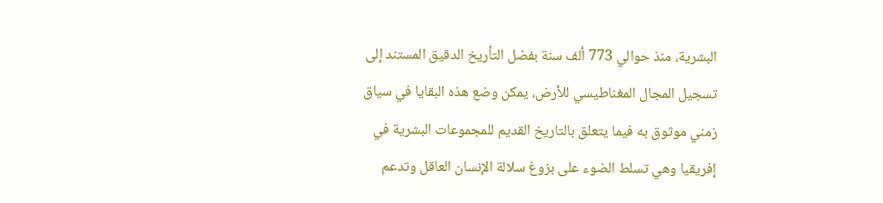البشرية، منذ حوالي 773 ألف سنة بفضل التأريخ الدقيق المستند إلى تسجيل المجال المغناطيسي للأرض، يمكن وضع هذه البقايا في سياق زمني موثوق به فيما يتعلق بالتاريخ القديم للمجموعات البشرية في إفريقيا وهي تسلط الضوء على بزوغ سلالة الإنسان العاقل وتدعم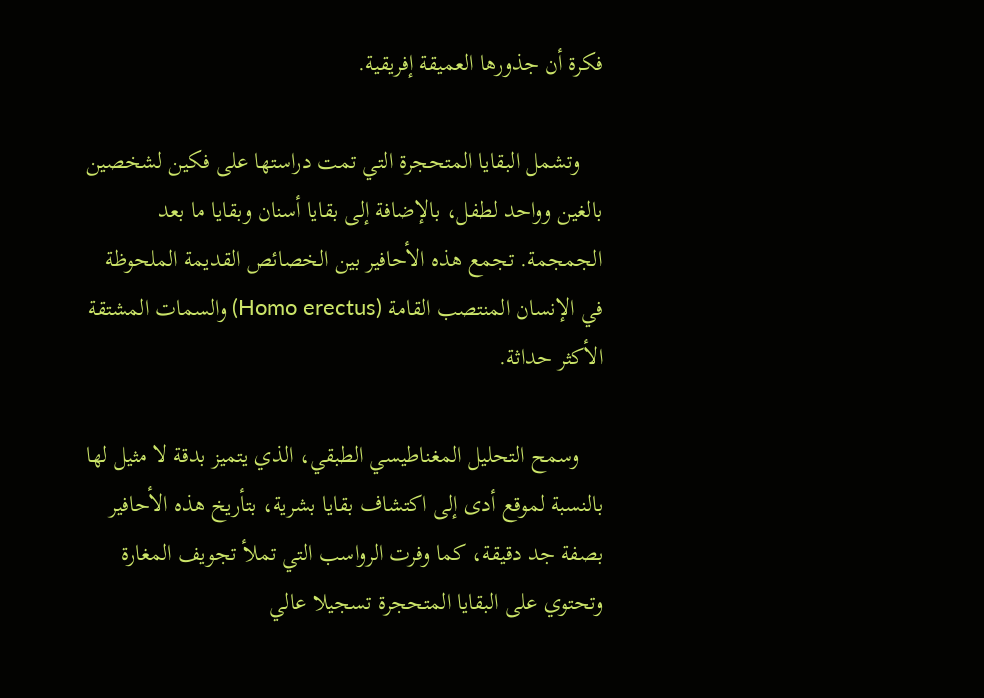فكرة أن جذورها العميقة إفريقية.

    وتشمل البقايا المتحجرة التي تمت دراستها على فكين لشخصين بالغين وواحد لطفل، بالإضافة إلى بقايا أسنان وبقايا ما بعد الجمجمة. تجمع هذه الأحافير بين الخصائص القديمة الملحوظة في الإنسان المنتصب القامة (Homo erectus) والسمات المشتقة الأكثر حداثة.

    وسمح التحليل المغناطيسي الطبقي، الذي يتميز بدقة لا مثيل لها بالنسبة لموقع أدى إلى اكتشاف بقايا بشرية، بتأريخ هذه الأحافير بصفة جد دقيقة، كما وفرت الرواسب التي تملأ تجويف المغارة وتحتوي على البقايا المتحجرة تسجيلا عالي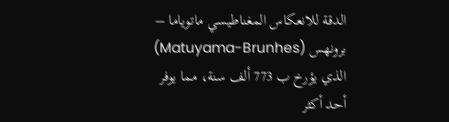الدقة للانعكاس المغناطيسي ماتوياما – برونهس (Matuyama-Brunhes) الذي يؤرخ ب 773 ألف سنة، مما يوفر أحد أكثر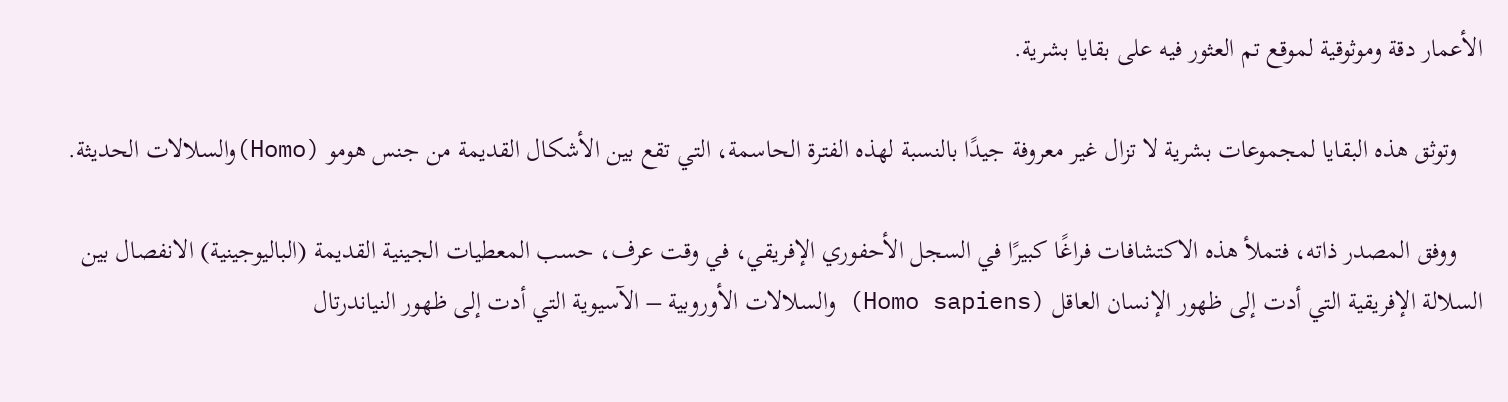الأعمار دقة وموثوقية لموقع تم العثور فيه على بقايا بشرية.

    وتوثق هذه البقايا لمجموعات بشرية لا تزال غير معروفة جيدًا بالنسبة لهذه الفترة الحاسمة، التي تقع بين الأشكال القديمة من جنس هومو (Homo)والسلالات الحديثة.

    ووفق المصدر ذاته، فتملأ هذه الاكتشافات فراغًا كبيرًا في السجل الأحفوري الإفريقي، في وقت عرف، حسب المعطيات الجينية القديمة (الباليوجينية) الانفصال بين السلالة الإفريقية التي أدت إلى ظهور الإنسان العاقل (Homo sapiens) والسلالات الأوروبية – الآسيوية التي أدت إلى ظهور النياندرتال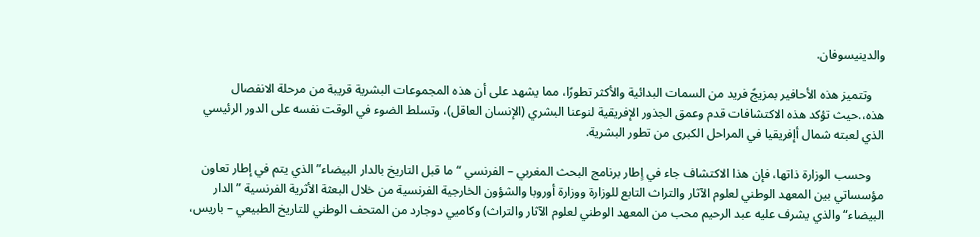والدينيسوفان.

    وتتميز هذه الأحافير بمزيجً فريد من السمات البدائية والأكثر تطورًا، مما يشهد على أن هذه المجموعات البشرية قريبة من مرحلة الانفصال هذه،.حيث تؤكد هذه الاكتشافات قدم وعمق الجذور الإفريقية لنوعنا البشري (الإنسان العاقل)، وتسلط الضوء في الوقت نفسه على الدور الرئيسي الذي لعبته شمال أإفريقيا في المراحل الكبرى من تطور البشرية.

    وحسب الوزارة ذاتها، فإن هذا الاكتشاف جاء في اٍطار برنامج البحث المغربي – الفرنسي “ما قبل التاريخ بالدار البيضاء” الذي يتم في إطار تعاون مؤسساتي بين المعهد الوطني لعلوم الآثار والتراث التابع للوزارة ووزارة أوروبا والشؤون الخارجية الفرنسية من خلال البعثة الأثرية الفرنسية ”الدار البيضاء“ والذي يشرف عليه عبد الرحيم محب من المعهد الوطني لعلوم الآثار والتراث) وكاميي دوجارد من المتحف الوطني للتاريخ الطبيعي – باريس،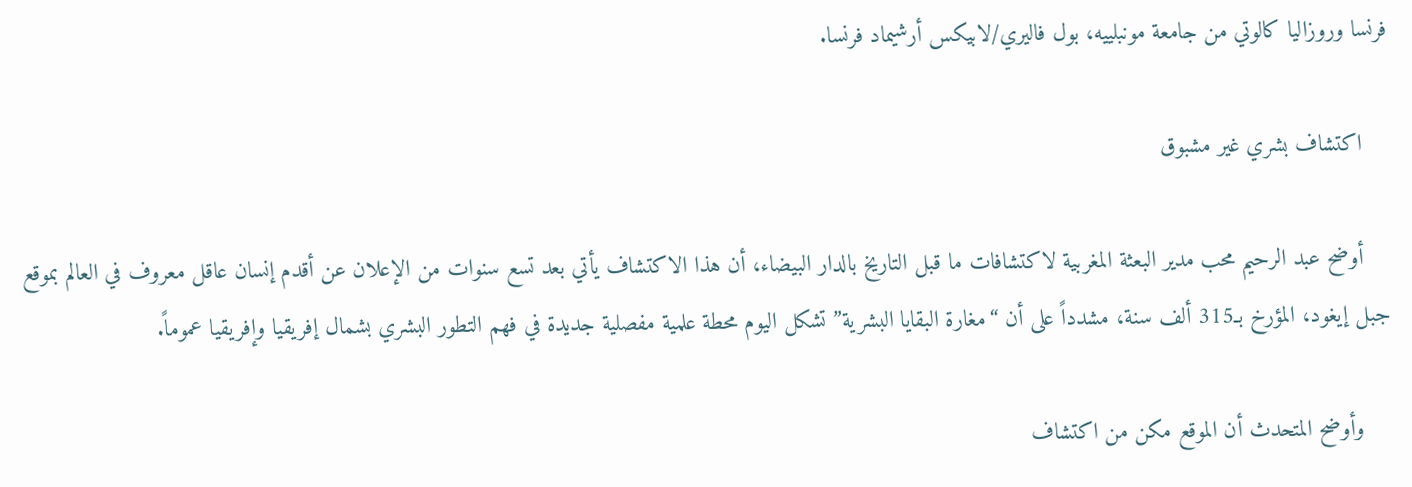فرنسا وروزاليا كالوتي من جامعة مونبلييه، بول فاليري/لابيكس أرشيماد فرنسا.

    اكتشاف بشري غير مشبوق

    أوضح عبد الرحيم محب مدير البعثة المغربية لاكتشافات ما قبل التاريخ بالدار البيضاء، أن هذا الاكتشاف يأتي بعد تسع سنوات من الإعلان عن أقدم إنسان عاقل معروف في العالم بموقع جبل إيغود، المؤرخ بـ315 ألف سنة، مشدداً على أن “مغارة البقايا البشرية” تشكل اليوم محطة علمية مفصلية جديدة في فهم التطور البشري بشمال إفريقيا وإفريقيا عموماً.

    وأوضح المتحدث أن الموقع مكن من اكتشاف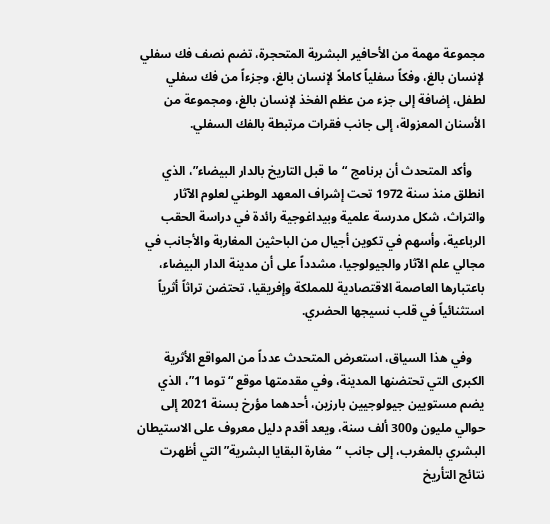مجموعة مهمة من الأحافير البشرية المتحجرة، تضم نصف فك سفلي لإنسان بالغ، وفكاً سفلياً كاملاً لإنسان بالغ، وجزءاً من فك سفلي لطفل، إضافة إلى جزء من عظم الفخذ لإنسان بالغ، ومجموعة من الأسنان المعزولة، إلى جانب فقرات مرتبطة بالفك السفلي.

    وأكد المتحدث أن برنامج “ما قبل التاريخ بالدار البيضاء”، الذي انطلق منذ سنة 1972 تحت إشراف المعهد الوطني لعلوم الآثار والتراث، شكل مدرسة علمية وبيداغوجية رائدة في دراسة الحقب الرباعية، وأسهم في تكوين أجيال من الباحثين المغاربة والأجانب في مجالي علم الآثار والجيولوجيا، مشدداً على أن مدينة الدار البيضاء، باعتبارها العاصمة الاقتصادية للمملكة وإفريقيا، تحتضن تراثاً أثرياً استثنائياً في قلب نسيجها الحضري.

    وفي هذا السياق، استعرض المتحدث عدداً من المواقع الأثرية الكبرى التي تحتضنها المدينة، وفي مقدمتها موقع “توما 1”، الذي يضم مستويين جيولوجيين بارزين، أحدهما مؤرخ بسنة 2021 إلى حوالي مليون و300 ألف سنة، ويعد أقدم دليل معروف على الاستيطان البشري بالمغرب، إلى جانب “مغارة البقايا البشرية” التي أظهرت نتائج التأريخ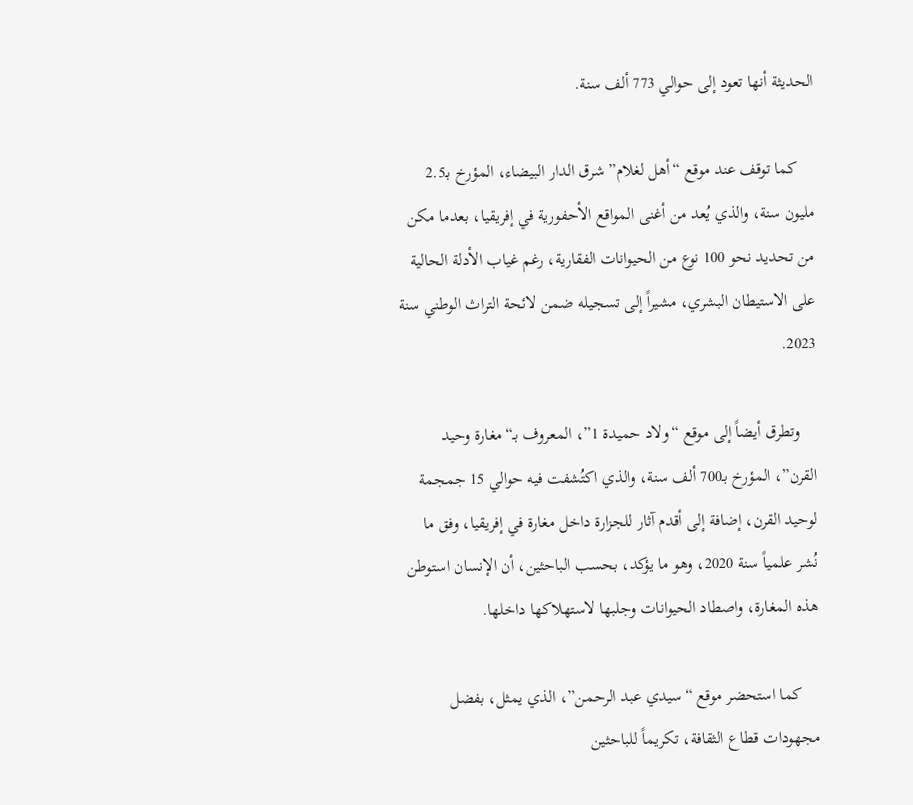الحديثة أنها تعود إلى حوالي 773 ألف سنة.

    كما توقف عند موقع “أهل لغلام” شرق الدار البيضاء، المؤرخ بـ2.5 مليون سنة، والذي يُعد من أغنى المواقع الأحفورية في إفريقيا، بعدما مكن من تحديد نحو 100 نوع من الحيوانات الفقارية، رغم غياب الأدلة الحالية على الاستيطان البشري، مشيراً إلى تسجيله ضمن لائحة التراث الوطني سنة 2023.

    وتطرق أيضاً إلى موقع “ولاد حميدة 1”، المعروف بـ“مغارة وحيد القرن”، المؤرخ بـ700 ألف سنة، والذي اكتُشفت فيه حوالي 15 جمجمة لوحيد القرن، إضافة إلى أقدم آثار للجزارة داخل مغارة في إفريقيا، وفق ما نُشر علمياً سنة 2020، وهو ما يؤكد، بحسب الباحثين، أن الإنسان استوطن هذه المغارة، واصطاد الحيوانات وجلبها لاستهلاكها داخلها.

    كما استحضر موقع “سيدي عبد الرحمن”، الذي يمثل، بفضل مجهودات قطاع الثقافة، تكريماً للباحثين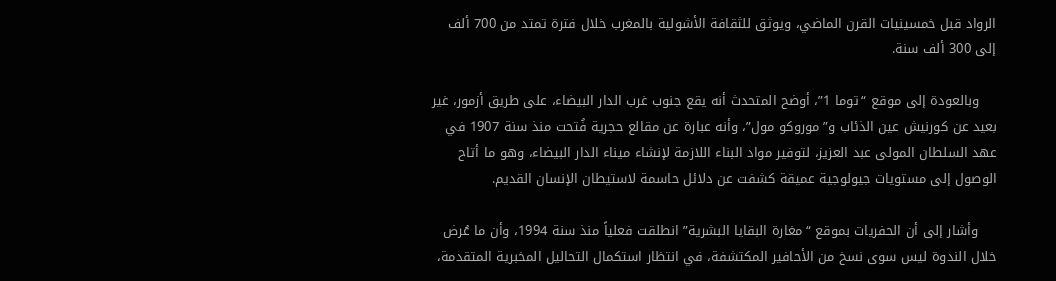الرواد قبل خمسينيات القرن الماضي، ويوثق للثقافة الأشولية بالمغرب خلال فترة تمتد من 700 ألف إلى 300 ألف سنة.

    وبالعودة إلى موقع “توما 1”، أوضح المتحدث أنه يقع جنوب غرب الدار البيضاء، على طريق أزمور، غير بعيد عن كورنيش عين الذئاب و”موروكو مول”، وأنه عبارة عن مقالع حجرية فُتحت منذ سنة 1907 في عهد السلطان المولى عبد العزيز، لتوفير مواد البناء اللازمة لإنشاء ميناء الدار البيضاء، وهو ما أتاح الوصول إلى مستويات جيولوجية عميقة كشفت عن دلائل حاسمة لاستيطان الإنسان القديم.

    وأشار إلى أن الحفريات بموقع “مغارة البقايا البشرية” انطلقت فعلياً منذ سنة 1994، وأن ما عُرض خلال الندوة ليس سوى نسخ من الأحافير المكتشفة، في انتظار استكمال التحاليل المخبرية المتقدمة،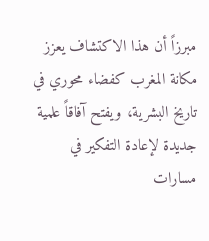مبرزاً أن هذا الاكتشاف يعزز مكانة المغرب كفضاء محوري في تاريخ البشرية، ويفتح آفاقاً علمية جديدة لإعادة التفكير في مسارات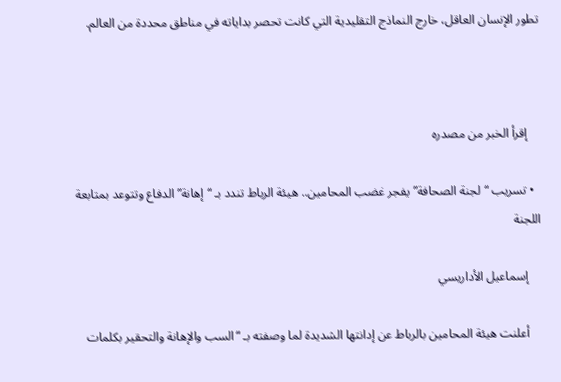تطور الإنسان العاقل، خارج النماذج التقليدية التي كانت تحصر بداياته في مناطق محددة من العالم.



    إقرأ الخبر من مصدره

  • تسريب “لجنة الصحافة” يفجر غضب المحامين.. هيئة الرباط تندد بـ “إهانة” الدفاع وتتوعد بمتابعة اللجنة

    إسماعيل الأداريسي

    أعلنت هيئة المحامين بالرباط عن إدانتها الشديدة لما وصفته بـ “السب والإهانة والتحقير بكلمات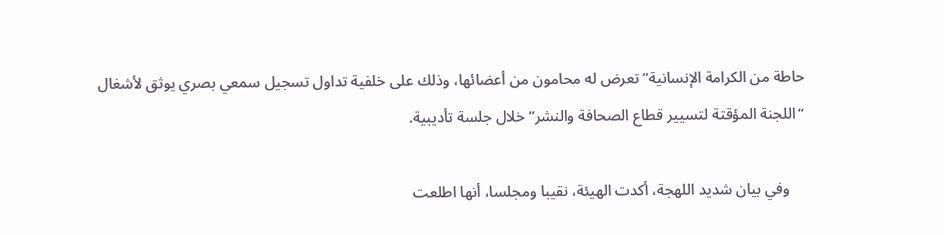حاطة من الكرامة الإنسانية” تعرض له محامون من أعضائها، وذلك على خلفية تداول تسجيل سمعي بصري يوثق لأشغال “اللجنة المؤقتة لتسيير قطاع الصحافة والنشر” خلال جلسة تأديبية.

    وفي بيان شديد اللهجة، أكدت الهيئة، نقيبا ومجلسا، أنها اطلعت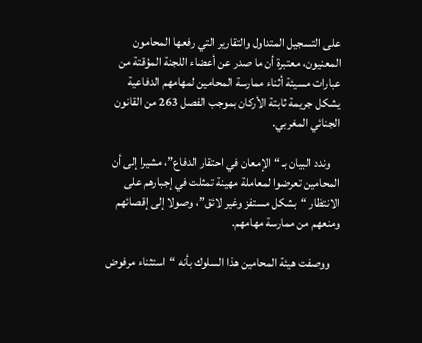على التسجيل المتداول والتقارير التي رفعها المحامون المعنيون، معتبرة أن ما صدر عن أعضاء اللجنة المؤقتة من عبارات مسيئة أثناء ممارسة المحامين لمهامهم الدفاعية يشكل جريمة ثابتة الأركان بموجب الفصل 263 من القانون الجنائي المغربي.

    وندد البيان بـ “الإمعان في احتقار الدفاع”، مشيرا إلى أن المحامين تعرضوا لمعاملة مهينة تمثلت في إجبارهم على الانتظار “بشكل مستفز وغير لائق”، وصولا إلى إقصائهم ومنعهم من ممارسة مهامهم.

    ووصفت هيئة المحامين هذا السلوك بأنه “استثناء مرفوض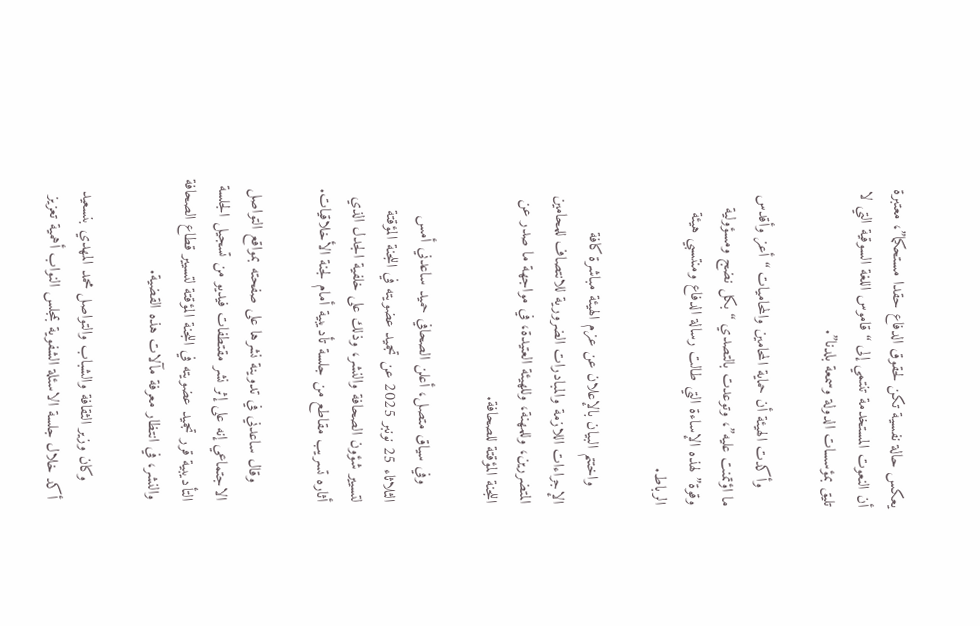يعكس حالة نفسية تكن لحقوق الدفاع حقدا مستحكما”، معتبرة أن النعوت المستخدمة تنتمي إلى “قاموس اللغة السوقية التي لا تليق بمؤسسات الدولة وسمعة بلدنا”.

    وأكدت الهيئة أن حماية المحامين والمحاميات “أعز وأقدس ما اؤتمنت عليه”، وتوعدت بالتصدي “بكل نضج ومسؤولية وقوة” لهذه الإساءة التي طالت رسالة الدفاع ومنتسبي هيئة الرباط.

    واختتم البيان بالإعلان عن عزم الهيئة مباشرة كافة الإجراءات اللازمة والمبادرات الضرورية للانتصاف للمحامين المتضررين، وللمهنة، وللهيئة العتيدة، في مواجهة ما صدر عن اللجنة المؤقتة للصحافة.

    وفي سياق متصل، أعلن الصحافي حميد ساعدني أمس الثلاثاء 25 نونبر 2025 عن تجميد عضويته في اللجنة المؤقتة لتسيير شؤون الصحافة والنشر، وذلك على خلفية الجدل الذي أثاره تسريب مقاطع من جلسة تأديبية أمام لجنة الأخلاقيات.

    وقال ساعدني في تدوينة نشرها على صفحته بمواقع التواصل الاجتماعي إنه على إثر نشر مقتطفات فيديو من تسجيل الجلسة التأديبية قرر تجميد عضويته في اللجنة المؤقتة لتسيير قطاع الصحافة والنشر، في انتظار معرفة مآلات هذه القضية.

    وكان وزير الثقافة والشباب والتواصل محمد المهدي بنسعيد أكد خلال جلسة الاسئلة الشفوية بمجلس النواب أهمية تعزيز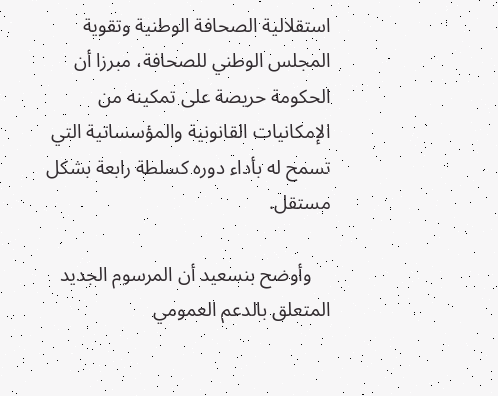استقلالية الصحافة الوطنية وتقوية المجلس الوطني للصحافة، مبرزا أن الحكومة حريصة على تمكينه من الإمكانيات القانونية والمؤسساتية التي تسمح له بأداء دوره كسلطة رابعة بشكل مستقل.

    وأوضح بنسعيد أن المرسوم الجديد المتعلق بالدعم العمومي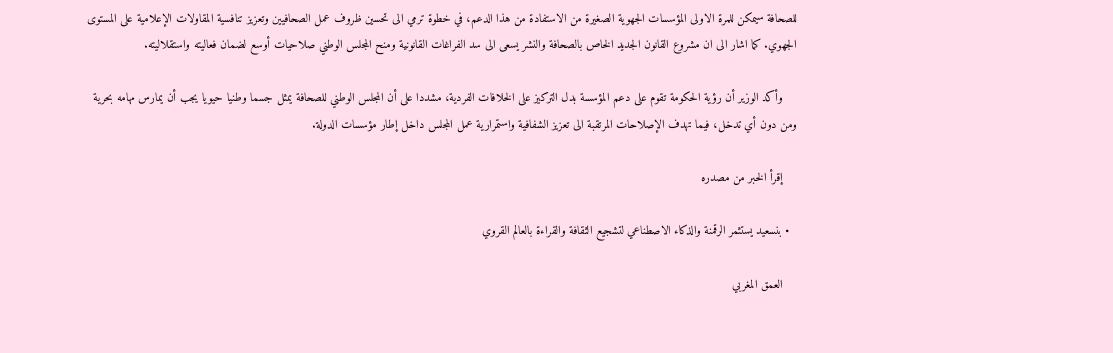للصحافة سيمكن للمرة الاولى المؤسسات الجهوية الصغيرة من الاستفادة من هذا الدعم، في خطوة ترمي الى تحسين ظروف عمل الصحافيين وتعزيز تنافسية المقاولات الإعلامية على المستوى الجهوي. كما اشار الى ان مشروع القانون الجديد الخاص بالصحافة والنشر يسعى الى سد الفراغات القانونية ومنح المجلس الوطني صلاحيات أوسع لضمان فعاليته واستقلاليته.

    وأكد الوزير أن رؤية الحكومة تقوم على دعم المؤسسة بدل التركيز على الخلافات الفردية، مشددا على أن المجلس الوطني للصحافة يمثل جسما وطنيا حيويا يجب أن يمارس مهامه بحرية ومن دون أي تدخل، فيما تهدف الإصلاحات المرتقبة الى تعزيز الشفافية واستمرارية عمل المجلس داخل إطار مؤسسات الدولة.

    إقرأ الخبر من مصدره

  • بنسعيد يستثمر الرقمنة والذكاء الاصطناعي لتشجيع الثقافة والقراءة بالعالم القروي

    العمق المغربي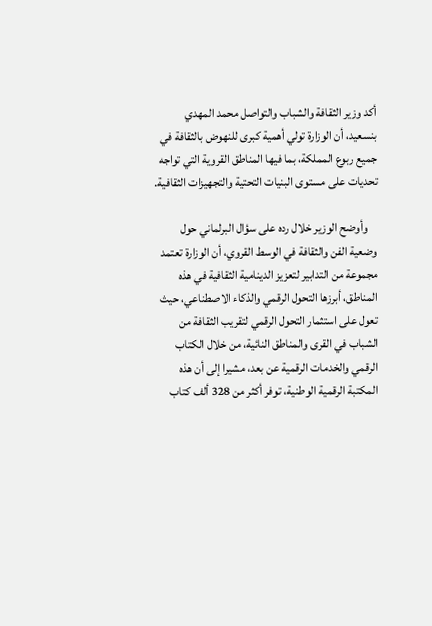أكد وزير الثقافة والشباب والتواصل محمد المهدي بنسعيد، أن الوزارة تولي أهمية كبرى للنهوض بالثقافة في جميع ربوع المملكة، بما فيها المناطق القروية التي تواجه تحديات على مستوى البنيات التحتية والتجهيزات الثقافية.

    وأوضح الوزير خلال رده على سؤال البرلماني حول وضعية الفن والثقافة في الوسط القروي، أن الوزارة تعتمد مجموعة من التدابير لتعزيز الدينامية الثقافية في هذه المناطق، أبرزها التحول الرقمي والذكاء الاصطناعي، حيث تعول على استثمار التحول الرقمي لتقريب الثقافة من الشباب في القرى والمناطق النائية، من خلال الكتاب الرقمي والخدمات الرقمية عن بعد، مشيرا إلى أن هذه المكتبة الرقمية الوطنية، توفر أكثر من 328 ألف كتاب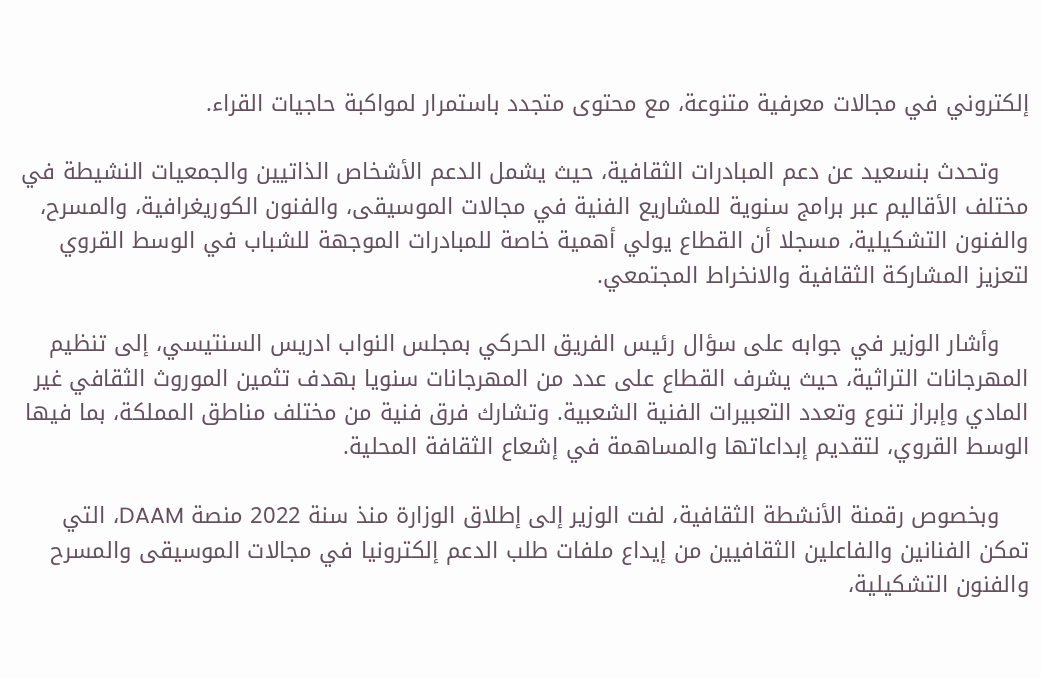إلكتروني في مجالات معرفية متنوعة، مع محتوى متجدد باستمرار لمواكبة حاجيات القراء.

    وتحدث بنسعيد عن دعم المبادرات الثقافية، حيث يشمل الدعم الأشخاص الذاتيين والجمعيات النشيطة في مختلف الأقاليم عبر برامج سنوية للمشاريع الفنية في مجالات الموسيقى، والفنون الكوريغرافية، والمسرح، والفنون التشكيلية، مسجلا أن القطاع يولي أهمية خاصة للمبادرات الموجهة للشباب في الوسط القروي لتعزيز المشاركة الثقافية والانخراط المجتمعي.

    وأشار الوزير في جوابه على سؤال رئيس الفريق الحركي بمجلس النواب ادريس السنتيسي، إلى تنظيم المهرجانات التراثية، حيث يشرف القطاع على عدد من المهرجانات سنويا بهدف تثمين الموروث الثقافي غير المادي وإبراز تنوع وتعدد التعبيرات الفنية الشعبية. وتشارك فرق فنية من مختلف مناطق المملكة، بما فيها الوسط القروي، لتقديم إبداعاتها والمساهمة في إشعاع الثقافة المحلية.

    وبخصوص رقمنة الأنشطة الثقافية، لفت الوزير إلى إطلاق الوزارة منذ سنة 2022 منصة DAAM، التي تمكن الفنانين والفاعلين الثقافيين من إيداع ملفات طلب الدعم إلكترونيا في مجالات الموسيقى والمسرح والفنون التشكيلية،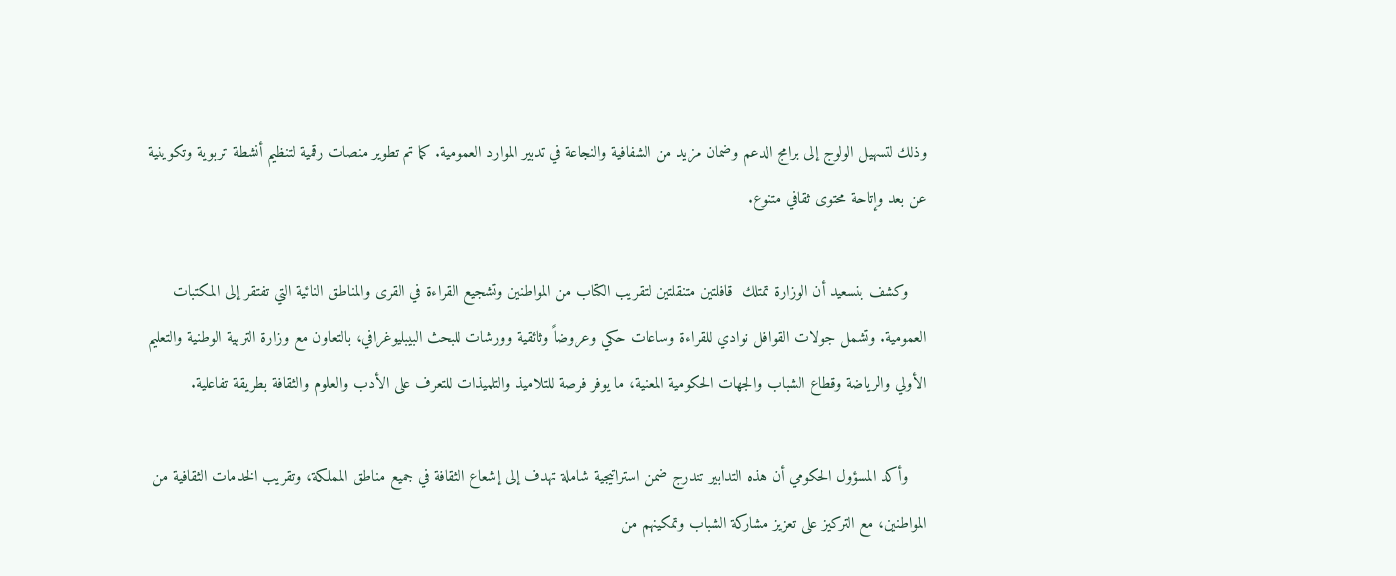وذلك لتسهيل الولوج إلى برامج الدعم وضمان مزيد من الشفافية والنجاعة في تدبير الموارد العمومية. كما تم تطوير منصات رقمية لتنظيم أنشطة تربوية وتكوينية عن بعد وإتاحة محتوى ثقافي متنوع.

    وكشف بنسعيد أن الوزارة تمتلك  قافلتين متنقلتين لتقريب الكتاب من المواطنين وتشجيع القراءة في القرى والمناطق النائية التي تفتقر إلى المكتبات العمومية. وتشمل جولات القوافل نوادي للقراءة وساعات حكي وعروضاً وثائقية وورشات للبحث البيبليوغرافي، بالتعاون مع وزارة التربية الوطنية والتعليم الأولي والرياضة وقطاع الشباب والجهات الحكومية المعنية، ما يوفر فرصة للتلاميذ والتلميذات للتعرف على الأدب والعلوم والثقافة بطريقة تفاعلية.

    وأكد المسؤول الحكومي أن هذه التدابير تندرج ضمن استراتيجية شاملة تهدف إلى إشعاع الثقافة في جميع مناطق المملكة، وتقريب الخدمات الثقافية من المواطنين، مع التركيز على تعزيز مشاركة الشباب وتمكينهم من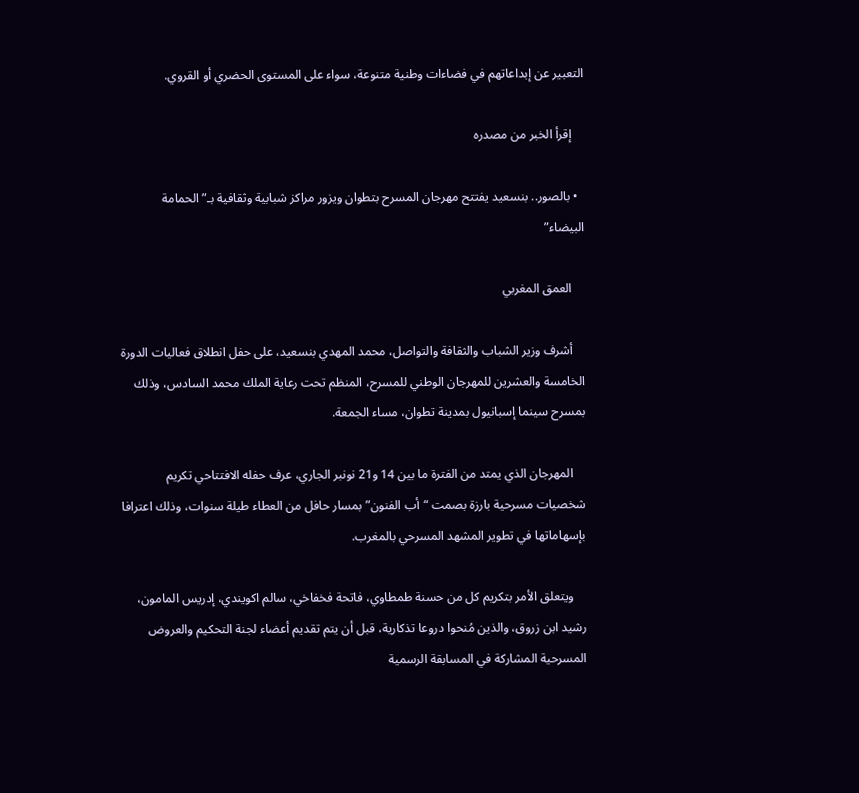التعبير عن إبداعاتهم في فضاءات وطنية متنوعة، سواء على المستوى الحضري أو القروي.

    إقرأ الخبر من مصدره

  • بالصور.. بنسعيد يفتتح مهرجان المسرح بتطوان ويزور مراكز شبابية وثقافية بـ”الحمامة البيضاء”

    العمق المغربي

    أشرف وزير الشباب والثقافة والتواصل، محمد المهدي بنسعيد، على حفل انطلاق فعاليات الدورة الخامسة والعشرين للمهرجان الوطني للمسرح، المنظم تحت رعاية الملك محمد السادس، وذلك بمسرح سينما إسبانيول بمدينة تطوان، مساء الجمعة.

    المهرجان الذي يمتد من الفترة ما بين 14 و21 نونبر الجاري، عرف حفله الافتتاحي تكريم شخصيات مسرحية بارزة بصمت “أب الفنون” بمسار حافل من العطاء طيلة سنوات، وذلك اعترافا بإسهاماتها في تطوير المشهد المسرحي بالمغرب.

    ويتعلق الأمر بتكريم كل من حسنة طمطاوي، فاتحة فخفاخي، سالم اكويندي، إدريس المامون، رشيد ابن زروق، والذين مُنحوا دروعا تذكارية، قبل أن يتم تقديم أعضاء لجنة التحكيم والعروض المسرحية المشاركة في المسابقة الرسمية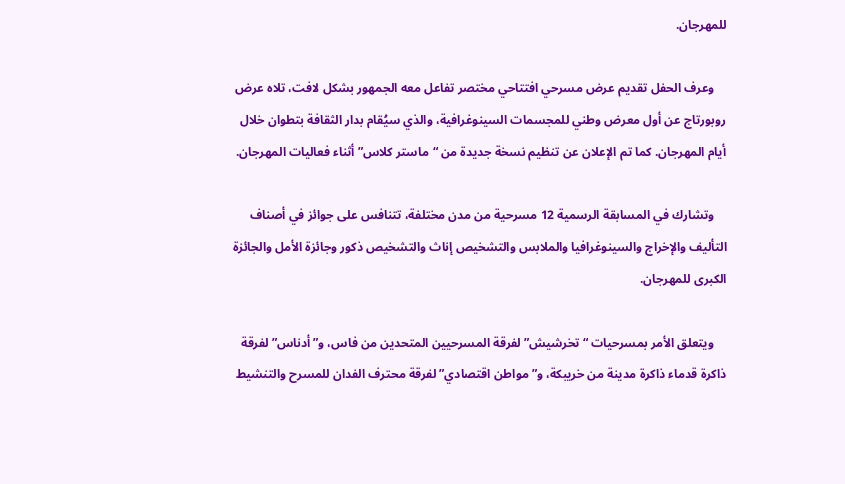للمهرجان.

    وعرف الحفل تقديم عرض مسرحي افتتاحي مختصر تفاعل معه الجمهور بشكل لافت، تلاه عرض روبورتاج عن أول معرض وطني للمجسمات السينوغرافية، والذي سيُقام بدار الثقافة بتطوان خلال أيام المهرجان. كما تم الإعلان عن تنظيم نسخة جديدة من “ماستر كلاس” أثناء فعاليات المهرجان.

    وتشارك في المسابقة الرسمية 12 مسرحية من مدن مختلفة، تتنافس على جوائز في أصناف التأليف والإخراج والسينوغرافيا والملابس والتشخيص إناث والتشخيص ذكور وجائزة الأمل والجائزة الكبرى للمهرجان.

    ويتعلق الأمر بمسرحيات “تخرشيش” لفرقة المسرحيين المتحدين من فاس، و”أدناس” لفرقة ذاكرة قدماء ذاكرة مدينة من خريبكة، و”مواطن اقتصادي” لفرقة محترف الفدان للمسرح والتنشيط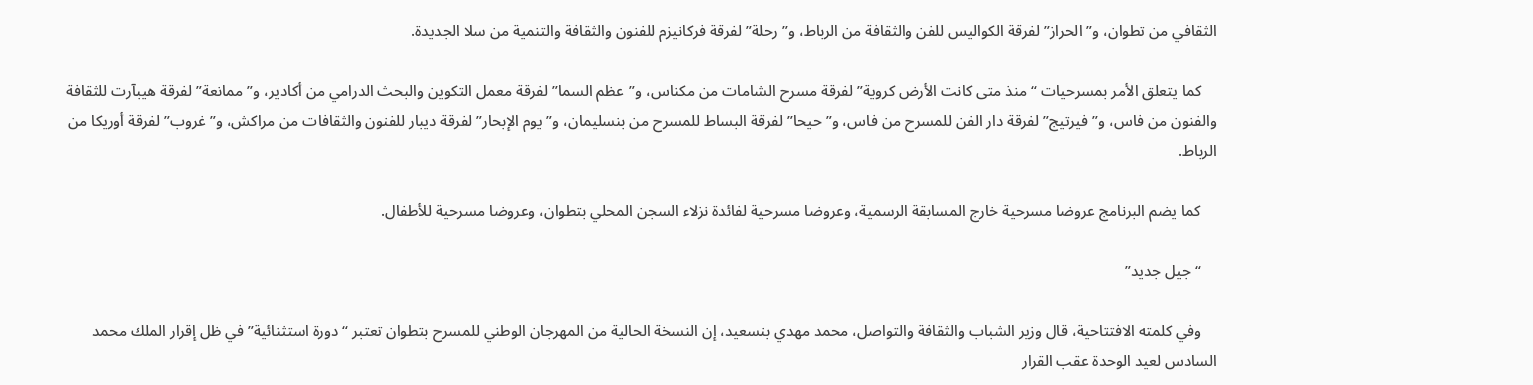الثقافي من تطوان، و”الحراز” لفرقة الكواليس للفن والثقافة من الرباط، و”رحلة” لفرقة فركانيزم للفنون والثقافة والتنمية من سلا الجديدة.

    كما يتعلق الأمر بمسرحيات “منذ متى كانت الأرض كروية” لفرقة مسرح الشامات من مكناس، و”عظم السما” لفرقة معمل التكوين والبحث الدرامي من أكادير، و”ممانعة” لفرقة هيبآرت للثقافة والفنون من فاس، و”فيرتيج” لفرقة دار الفن للمسرح من فاس، و”حيحا” لفرقة البساط للمسرح من بنسليمان، و”يوم الإبحار” لفرقة ديبار للفنون والثقافات من مراكش، و”غروب” لفرقة أوريكا من الرباط.

    كما يضم البرنامج عروضا مسرحية خارج المسابقة الرسمية، وعروضا مسرحية لفائدة نزلاء السجن المحلي بتطوان، وعروضا مسرحية للأطفال.

    “جيل جديد”

    وفي كلمته الافتتاحية، قال وزير الشباب والثقافة والتواصل، محمد مهدي بنسعيد، إن النسخة الحالية من المهرجان الوطني للمسرح بتطوان تعتبر “دورة استثنائية” في ظل إقرار الملك محمد السادس لعيد الوحدة عقب القرار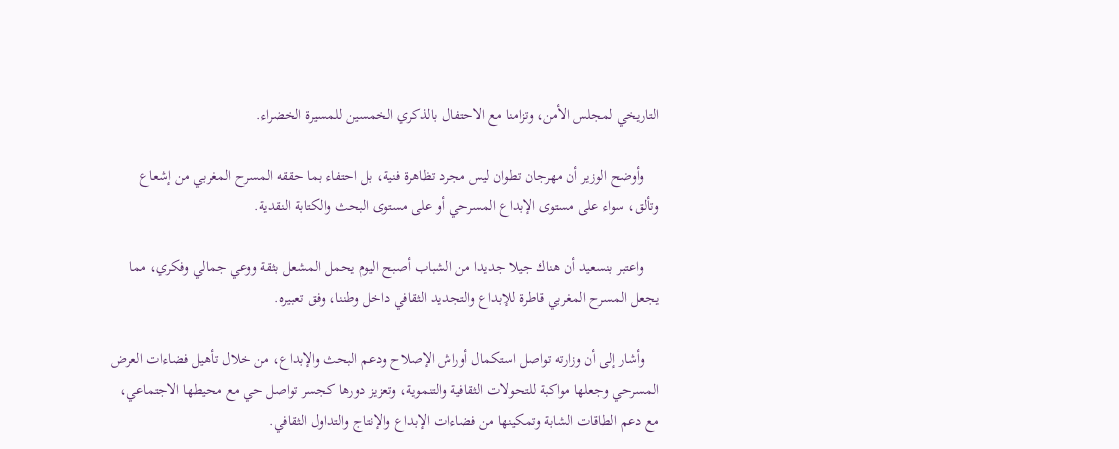التاريخي لمجلس الأمن، وتزامنا مع الاحتفال بالذكري الخمسين للمسيرة الخضراء.

    وأوضح الوزير أن مهرجان تطوان ليس مجرد تظاهرة فنية، بل احتفاء بما حققه المسرح المغربي من إشعاع وتألق، سواء على مستوى الإبداع المسرحي أو على مستوى البحث والكتابة النقدية.

    واعتبر بنسعيد أن هناك جيلا جديدا من الشباب أصبح اليوم يحمل المشعل بثقة ووعي جمالي وفكري، مما يجعل المسرح المغربي قاطرة للإبداع والتجديد الثقافي داخل وطننا، وفق تعبيره.

    وأشار إلى أن وزارته تواصل استكمال أوراش الإصلاح ودعم البحث والإبداع، من خلال تأهيل فضاءات العرض المسرحي وجعلها مواكبة للتحولات الثقافية والتنموية، وتعزيز دورها كجسر تواصل حي مع محيطها الاجتماعي، مع دعم الطاقات الشابة وتمكينها من فضاءات الإبداع والإنتاج والتداول الثقافي.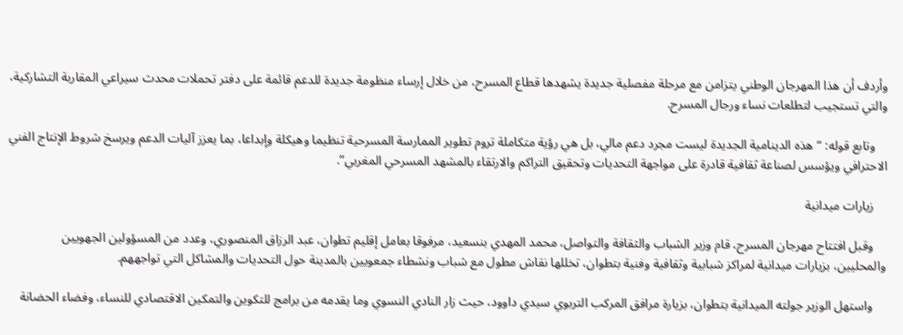وأردف أن هذا المهرجان الوطني يتزامن مع مرحلة مفصلية جديدة يشهدها قطاع المسرح، من خلال إرساء منظومة جديدة للدعم قائمة على دفتر تحملات محدث سيراعي المقاربة التشاركية، والتي تستجيب لتطلعات نساء ورجال المسرح.

    وتابع قوله: “هذه الدينامية الجديدة ليست مجرد دعم مالي، بل هي رؤية متكاملة تروم تطوير الممارسة المسرحية تنظيما وهيكلة وإبداعا، بما يعزز آليات الدعم ويرسخ شروط الإنتاج الفني الاحترافي ويؤسس لصناعة ثقافية قادرة على مواجهة التحديات وتحقيق التراكم والارتقاء بالمشهد المسرحي المغربي”.

    زيارات ميدانية

    وقبل افتتاح مهرجان المسرح، قام وزير الشباب والثقافة والتواصل، محمد المهدي بنسعيد، مرفوقا بعامل إقليم تطوان، عبد الرزاق المنصوري، وعدد من المسؤولين الجهويين والمحليين، بزيارات ميدانية لمراكز شبابية وثقافية وفنية بتطوان، تخللها نقاش مطول مع شباب ونشطاء جمعويين بالمدينة حول التحديات والمشاكل التي تواجههم.

    واستهل الوزير جولته الميدانية بتطوان، بزيارة مرافق المركب التربوي سيدي داوود، حيث زار النادي النسوي وما يقدمه من برامج للتكوين والتمكين الاقتصادي للنساء، وفضاء الحضانة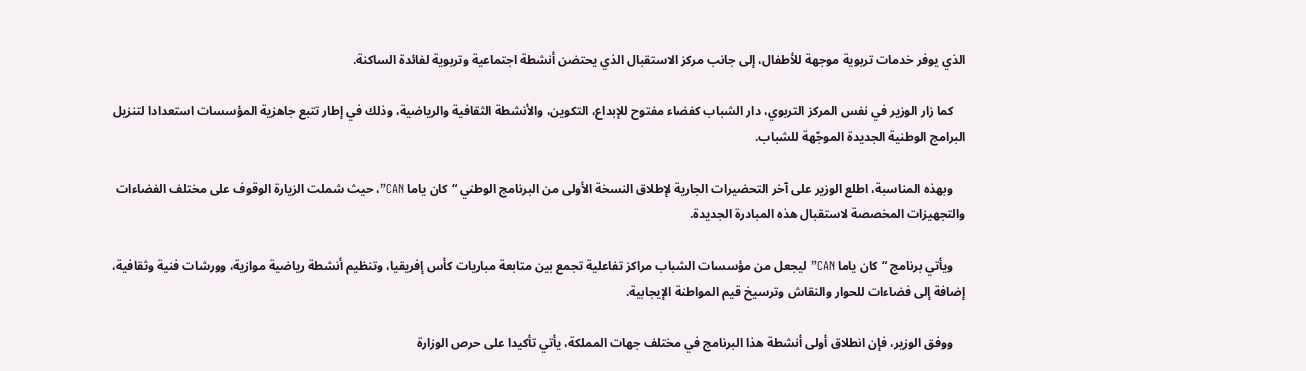الذي يوفر خدمات تربوية موجهة للأطفال، إلى جانب مركز الاستقبال الذي يحتضن أنشطة اجتماعية وتربوية لفائدة الساكنة.

    كما زار الوزير في نفس المركز التربوي، دار الشباب كفضاء مفتوح للإبداع، التكوين، والأنشطة الثقافية والرياضية، وذلك في إطار تتبع جاهزية المؤسسات استعدادا لتنزيل البرامج الوطنية الجديدة الموجّهة للشباب.

    وبهذه المناسبة، اطلع الوزير على آخر التحضيرات الجارية لإطلاق النسخة الأولى من البرنامج الوطني “كان ياما CAN”، حيث شملت الزيارة الوقوف على مختلف الفضاءات والتجهيزات المخصصة لاستقبال هذه المبادرة الجديدة.

    ويأتي برنامج “كان ياما CAN” ليجعل من مؤسسات الشباب مراكز تفاعلية تجمع بين متابعة مباريات كأس إفريقيا، وتنظيم أنشطة رياضية موازية، وورشات فنية وثقافية، إضافة إلى فضاءات للحوار والنقاش وترسيخ قيم المواطنة الإيجابية.

    ووفق الوزير، فإن انطلاق أولى أنشطة هذا البرنامج في مختلف جهات المملكة، يأتي تأكيدا على حرص الوزارة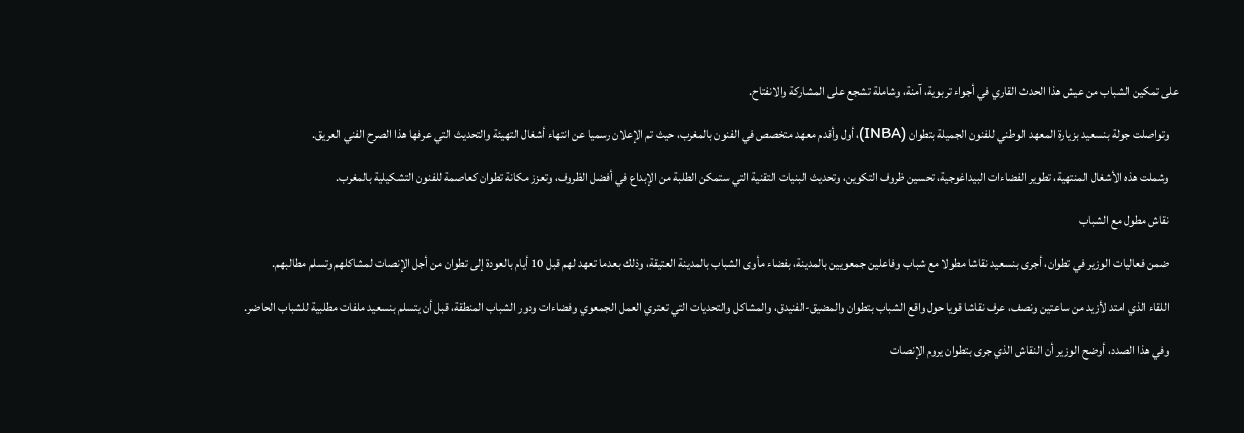على تمكين الشباب من عيش هذا الحدث القاري في أجواء تربوية، آمنة، وشاملة تشجع على المشاركة والانفتاح.

    وتواصلت جولة بنسعيد بزيارة المعهد الوطني للفنون الجميلة بتطوان (INBA)، أول وأقدم معهد متخصص في الفنون بالمغرب، حيث تم الإعلان رسميا عن انتهاء أشغال التهيئة والتحديث التي عرفها هذا الصرح الفني العريق.

    وشملت هذه الأشغال المنتهية، تطوير الفضاءات البيداغوجية، تحسين ظروف التكوين، وتحديث البنيات التقنية التي ستمكن الطلبة من الإبداع في أفضل الظروف، وتعزز مكانة تطوان كعاصمة للفنون التشكيلية بالمغرب.

    نقاش مطول مع الشباب

    ضمن فعاليات الوزير في تطوان، أجرى بنسعيد نقاشا مطولا مع شباب وفاعلين جمعويين بالمدينة، بفضاء مأوى الشباب بالمدينة العتيقة، وذلك بعدما تعهد لهم قبل 10 أيام بالعودة إلى تطوان من أجل الإنصات لمشاكلهم وتسلم مطالبهم.

    اللقاء الذي امتد لأزيد من ساعتين ونصف، عرف نقاشا قويا حول واقع الشباب بتطوان والمضيق-الفنيدق، والمشاكل والتحديات التي تعتري العمل الجمعوي وفضاءات ودور الشباب المنطقة، قبل أن يتسلم بنسعيد ملفات مطلبية للشباب الحاضر.

    وفي هذا الصدد، أوضح الوزير أن النقاش الذي جرى بتطوان يروم الإنصات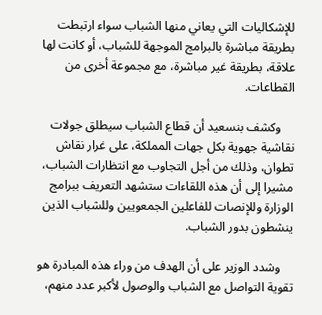للإشكاليات التي يعاني منها الشباب سواء ارتبطت بطريقة مباشرة بالبرامج الموجهة للشباب، أو كانت لها علاقة، بطريقة غير مباشرة، مع مجموعة أخرى من القطاعات.

    وكشف بنسعيد أن قطاع الشباب سيطلق جولات نقاشية جهوية بكل جهات المملكة، على غرار نقاش تطوان، وذلك من أجل التجاوب مع انتظارات الشباب، مشيرا إلى أن هذه اللقاءات ستشهد التعريف ببرامج الوزارة وللإنصات للفاعلين الجمعويين وللشباب الذين ينشطون بدور الشباب.

    وشدد الوزير على أن الهدف من وراء هذه المبادرة هو تقوية التواصل مع الشباب والوصول لأكبر عدد منهم،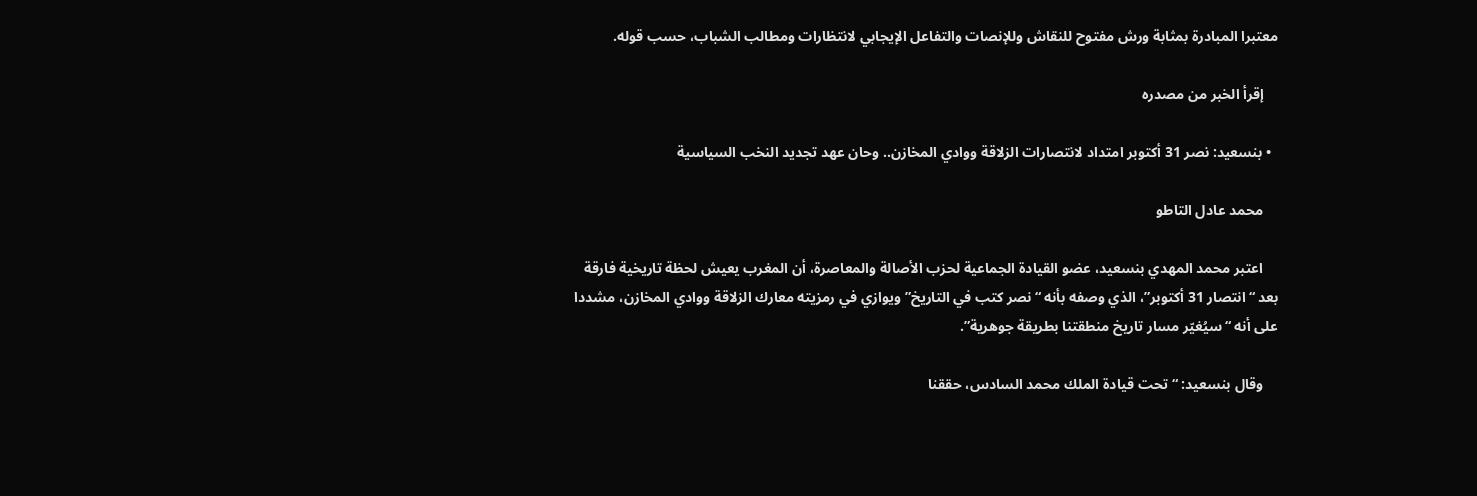معتبرا المبادرة بمثابة ورش مفتوح للنقاش وللإنصات والتفاعل الإيجابي لانتظارات ومطالب الشباب، حسب قوله.

    إقرأ الخبر من مصدره

  • بنسعيد: نصر 31 أكتوبر امتداد لانتصارات الزلاقة ووادي المخازن.. وحان عهد تجديد النخب السياسية

    محمد عادل التاطو

    اعتبر محمد المهدي بنسعيد، عضو القيادة الجماعية لحزب الأصالة والمعاصرة، أن المغرب يعيش لحظة تاريخية فارقة بعد “انتصار 31 أكتوبر”، الذي وصفه بأنه “نصر كتب في التاريخ” ويوازي في رمزيته معارك الزلاقة ووادي المخازن، مشددا على أنه “سيُغيّر مسار تاريخ منطقتنا بطريقة جوهرية”.

    وقال بنسعيد: “تحت قيادة الملك محمد السادس، حققنا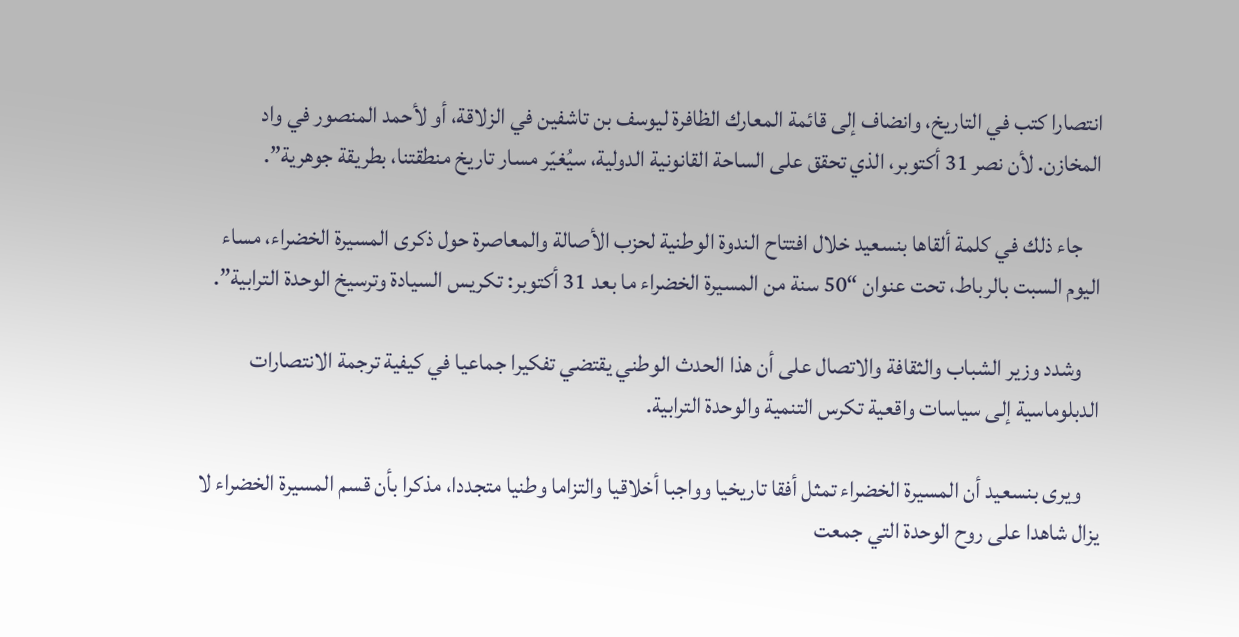انتصارا كتب في التاريخ، وانضاف إلى قائمة المعارك الظافرة ليوسف بن تاشفين في الزلاقة، أو لأحمد المنصور في واد المخازن. لأن نصر 31 أكتوبر، الذي تحقق على الساحة القانونية الدولية، سيُغيّر مسار تاريخ منطقتنا، بطريقة جوهرية”.

    جاء ذلك في كلمة ألقاها بنسعيد خلال افتتاح الندوة الوطنية لحزب الأصالة والمعاصرة حول ذكرى المسيرة الخضراء، مساء اليوم السبت بالرباط، تحت عنوان “50 سنة من المسيرة الخضراء ما بعد 31 أكتوبر: تكريس السيادة وترسيخ الوحدة الترابية”.

    وشدد وزير الشباب والثقافة والاتصال على أن هذا الحدث الوطني يقتضي تفكيرا جماعيا في كيفية ترجمة الانتصارات الدبلوماسية إلى سياسات واقعية تكرس التنمية والوحدة الترابية.

    ويرى بنسعيد أن المسيرة الخضراء تمثل أفقا تاريخيا وواجبا أخلاقيا والتزاما وطنيا متجددا، مذكرا بأن قسم المسيرة الخضراء لا يزال شاهدا على روح الوحدة التي جمعت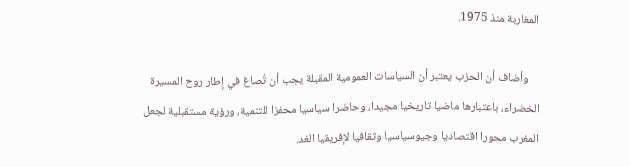المغاربة منذ 1975.

    وأضاف أن الحزب يعتبر أن السياسات العمومية المقبلة يجب أن تُصاغ في إطار روح المسيرة الخضراء، باعتبارها ماضيا تاريخيا مجيدا، وحاضرا سياسيا محفزا للتنمية، ورؤية مستقبلية لجعل المغرب محورا اقتصاديا وجيوسياسيا وثقافيا لإفريقيا الغد.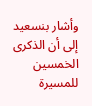وأشار بنسعيد إلى أن الذكرى الخمسين للمسيرة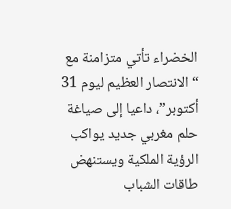الخضراء تأتي متزامنة مع “الانتصار العظيم ليوم 31 أكتوبر”، داعيا إلى صياغة حلم مغربي جديد يواكب الرؤية الملكية ويستنهض طاقات الشباب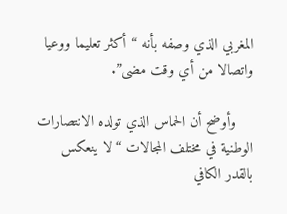المغربي الذي وصفه بأنه “أكثر تعليما ووعيا واتصالا من أي وقت مضى”.

    وأوضح أن الحماس الذي تولده الانتصارات الوطنية في مختلف المجالات “لا ينعكس بالقدر الكافي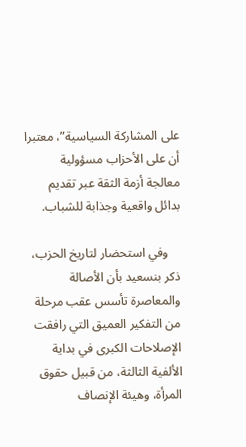على المشاركة السياسية”، معتبرا أن على الأحزاب مسؤولية معالجة أزمة الثقة عبر تقديم بدائل واقعية وجذابة للشباب.

    وفي استحضار لتاريخ الحزب، ذكر بنسعيد بأن الأصالة والمعاصرة تأسس عقب مرحلة من التفكير العميق التي رافقت الإصلاحات الكبرى في بداية الألفية الثالثة، من قبيل حقوق المرأة، وهيئة الإنصاف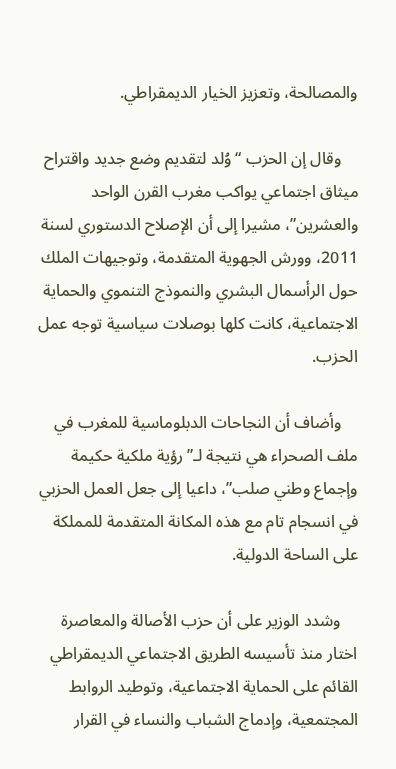والمصالحة، وتعزيز الخيار الديمقراطي.

    وقال إن الحزب “وُلد لتقديم وضع جديد واقتراح ميثاق اجتماعي يواكب مغرب القرن الواحد والعشرين”، مشيرا إلى أن الإصلاح الدستوري لسنة 2011، وورش الجهوية المتقدمة، وتوجيهات الملك حول الرأسمال البشري والنموذج التنموي والحماية الاجتماعية، كانت كلها بوصلات سياسية توجه عمل الحزب.

    وأضاف أن النجاحات الدبلوماسية للمغرب في ملف الصحراء هي نتيجة لـ”رؤية ملكية حكيمة وإجماع وطني صلب”، داعيا إلى جعل العمل الحزبي في انسجام تام مع هذه المكانة المتقدمة للمملكة على الساحة الدولية.

    وشدد الوزير على أن حزب الأصالة والمعاصرة اختار منذ تأسيسه الطريق الاجتماعي الديمقراطي القائم على الحماية الاجتماعية، وتوطيد الروابط المجتمعية، وإدماج الشباب والنساء في القرار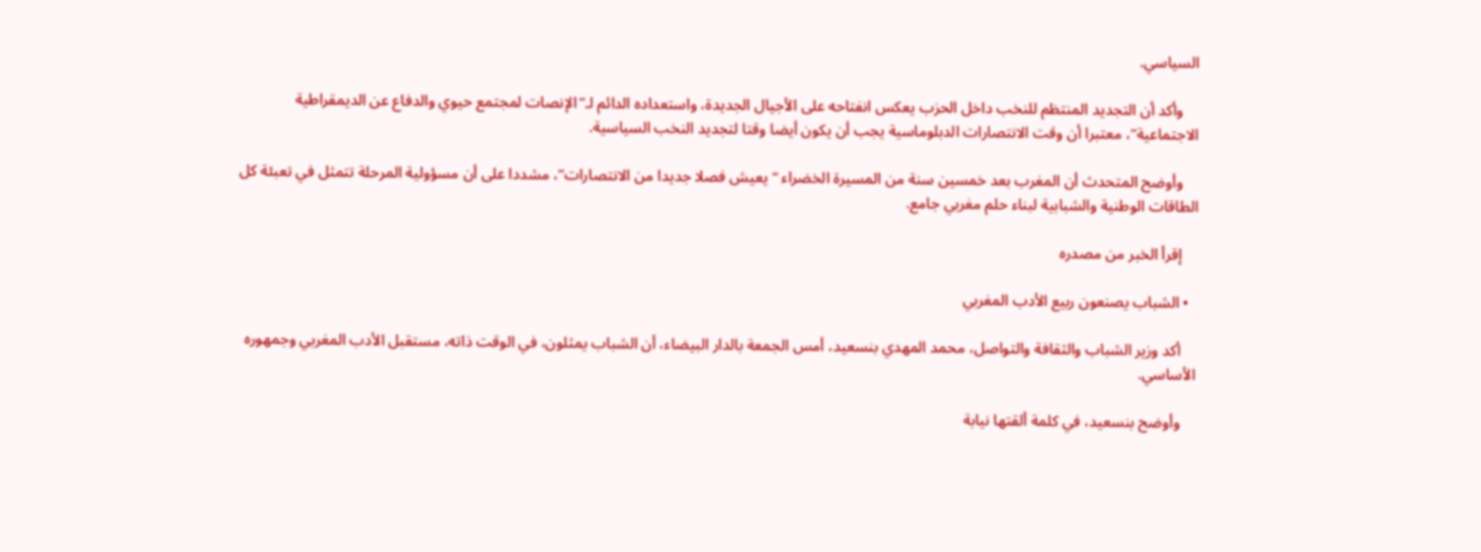السياسي.

    وأكد أن التجديد المنتظم للنخب داخل الحزب يعكس انفتاحه على الأجيال الجديدة، واستعداده الدائم لـ”الإنصات لمجتمع حيوي والدفاع عن الديمقراطية الاجتماعية”، معتبرا أن وقت الانتصارات الدبلوماسية يجب أن يكون أيضا وقتا لتجديد النخب السياسية.

    وأوضح المتحدث أن المغرب بعد خمسين سنة من المسيرة الخضراء “يعيش فصلا جديدا من الانتصارات”، مشددا على أن مسؤولية المرحلة تتمثل في تعبئة كل الطاقات الوطنية والشبابية لبناء حلم مغربي جامع.

    إقرأ الخبر من مصدره

  • الشباب يصنعون ربيع الأدب المغربي

    أكد وزير الشباب والثقافة والتواصل، محمد المهدي بنسعيد، أمس الجمعة بالدار البيضاء، أن الشباب يمثلون، في الوقت ذاته، مستقبل الأدب المغربي وجمهوره الأساسي.

    وأوضح بنسعيد، في كلمة ألقتها نيابة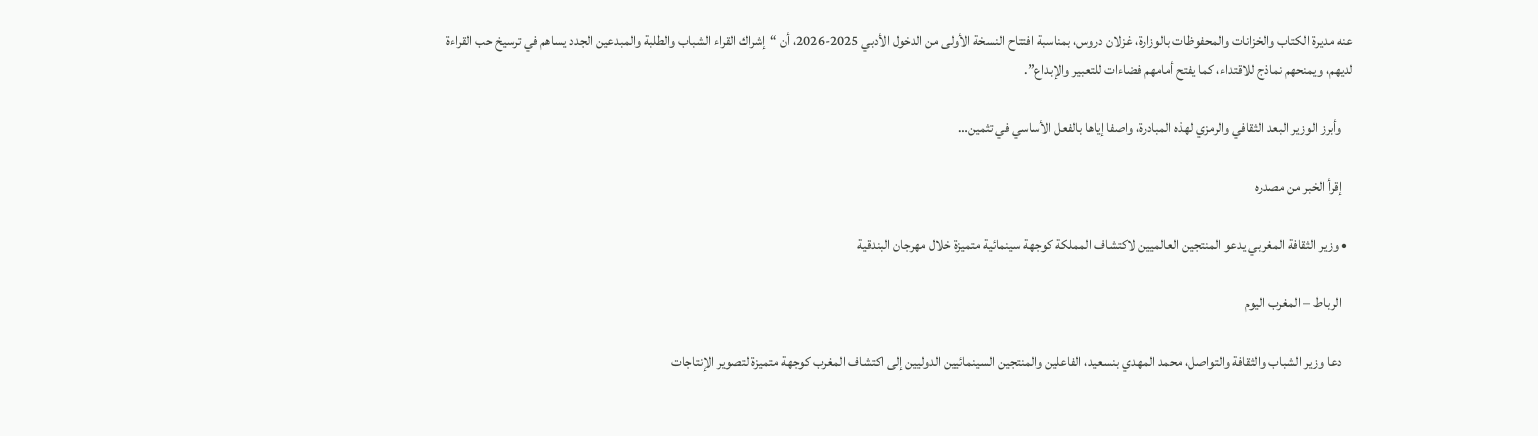عنه مديرة الكتاب والخزانات والمحفوظات بالوزارة، غزلان دروس، بمناسبة افتتاح النسخة الأولى من الدخول الأدبي 2025-2026، أن “إشراك القراء الشباب والطلبة والمبدعين الجدد يساهم في ترسيخ حب القراءة لديهم، ويمنحهم نماذج للاقتداء، كما يفتح أمامهم فضاءات للتعبير والإبداع”.

    وأبرز الوزير البعد الثقافي والرمزي لهذه المبادرة، واصفا إياها بالفعل الأساسي في تثمين…

    إقرأ الخبر من مصدره

  • وزير الثقافة المغربي يدعو المنتجين العالميين لاكتشاف المملكة كوجهة سينمائية متميزة خلال مهرجان البندقية

    الرباط – المغرب اليوم

    دعا وزير الشباب والثقافة والتواصل، محمد المهدي بنسعيد، الفاعلين والمنتجين السينمائيين الدوليين إلى اكتشاف المغرب كوجهة متميزة لتصوير الإنتاجات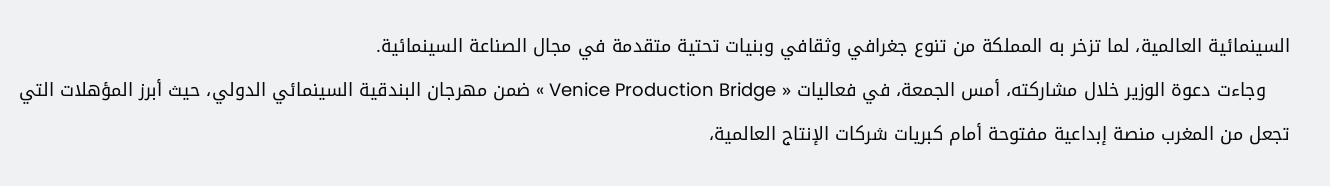السينمائية العالمية، لما تزخر به المملكة من تنوع جغرافي وثقافي وبنيات تحتية متقدمة في مجال الصناعة السينمائية.
    وجاءت دعوة الوزير خلال مشاركته، أمس الجمعة، في فعاليات « Venice Production Bridge » ضمن مهرجان البندقية السينمائي الدولي، حيث أبرز المؤهلات التي تجعل من المغرب منصة إبداعية مفتوحة أمام كبريات شركات الإنتاج العالمية،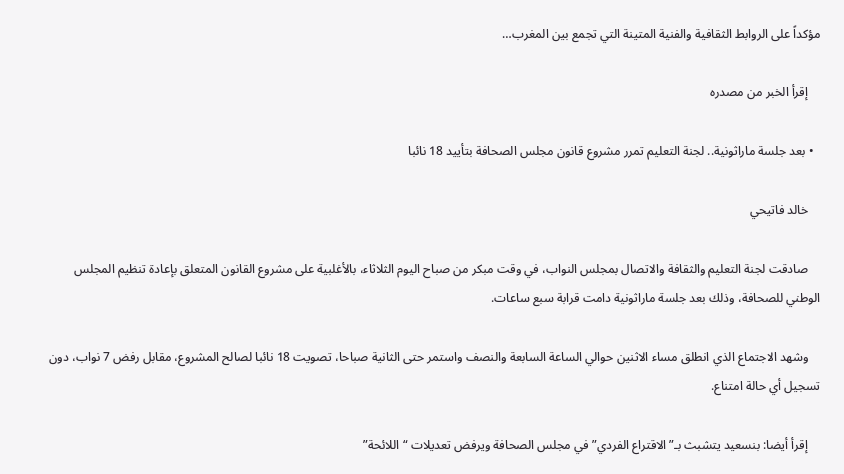مؤكداً على الروابط الثقافية والفنية المتينة التي تجمع بين المغرب…

    إقرأ الخبر من مصدره

  • بعد جلسة ماراثونية.. لجنة التعليم تمرر مشروع قانون مجلس الصحافة بتأييد 18 نائبا

    خالد فاتيحي

    صادقت لجنة التعليم والثقافة والاتصال بمجلس النواب، في وقت مبكر من صباح اليوم الثلاثاء، بالأغلبية على مشروع القانون المتعلق بإعادة تنظيم المجلس الوطني للصحافة، وذلك بعد جلسة ماراثونية دامت قرابة سبع ساعات.

    وشهد الاجتماع الذي انطلق مساء الاثنين حوالي الساعة السابعة والنصف واستمر حتى الثانية صباحا، تصويت 18 نائبا لصالح المشروع، مقابل رفض 7 نواب، دون تسجيل أي حالة امتناع.

    إقرأ أيضا: بنسعيد يتشبث بـ”الاقتراع الفردي” في مجلس الصحافة ويرفض تعديلات “اللائحة”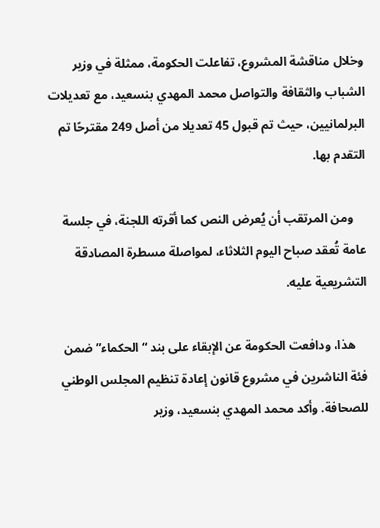وخلال مناقشة المشروع، تفاعلت الحكومة، ممثلة في وزير الشباب والثقافة والتواصل محمد المهدي بنسعيد، مع تعديلات البرلمانيين، حيث تم قبول 45 تعديلا من أصل 249 مقترحًا تم التقدم بها.

    ومن المرتقب أن يُعرض النص كما أقرته اللجنة، في جلسة عامة تُعقد صباح اليوم الثلاثاء، لمواصلة مسطرة المصادقة التشريعية عليه.

    هذا، ودافعت الحكومة عن الإبقاء على بند “الحكماء” ضمن فئة الناشرين في مشروع قانون إعادة تنظيم المجلس الوطني للصحافة. وأكد محمد المهدي بنسعيد، وزير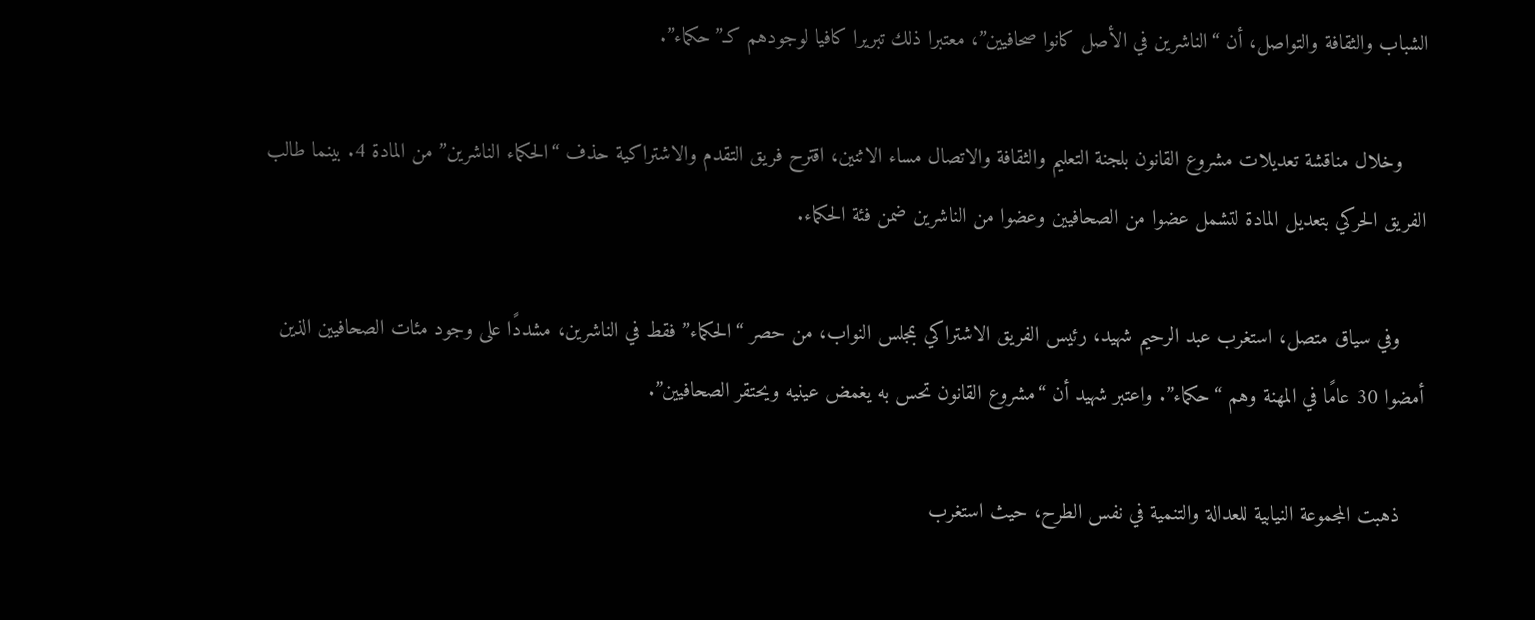الشباب والثقافة والتواصل، أن “الناشرين في الأصل كانوا صحافيين”، معتبرا ذلك تبريرا كافيا لوجودهم كـ”حكماء”.

    وخلال مناقشة تعديلات مشروع القانون بلجنة التعليم والثقافة والاتصال مساء الاثنين، اقترح فريق التقدم والاشتراكية حذف “الحكماء الناشرين” من المادة 4. بينما طالب الفريق الحركي بتعديل المادة لتشمل عضوا من الصحافيين وعضوا من الناشرين ضمن فئة الحكماء.

    وفي سياق متصل، استغرب عبد الرحيم شهيد، رئيس الفريق الاشتراكي بمجلس النواب، من حصر “الحكماء” فقط في الناشرين، مشددًا على وجود مئات الصحافيين الذين أمضوا 30 عامًا في المهنة وهم “حكماء”. واعتبر شهيد أن “مشروع القانون تحس به يغمض عينيه ويحتقر الصحافيين”.

    ذهبت المجموعة النيابية للعدالة والتنمية في نفس الطرح، حيث استغرب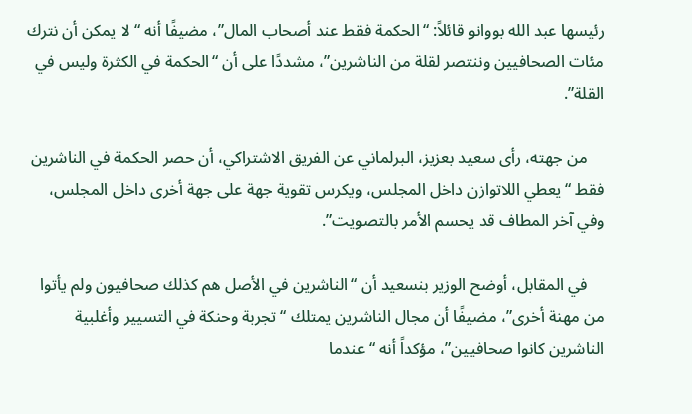رئيسها عبد الله بووانو قائلاً: “الحكمة فقط عند أصحاب المال”، مضيفًا أنه “لا يمكن أن نترك مئات الصحافيين وننتصر لقلة من الناشرين”، مشددًا على أن “الحكمة في الكثرة وليس في القلة”.

    من جهته، رأى سعيد بعزيز، البرلماني عن الفريق الاشتراكي، أن حصر الحكمة في الناشرين فقط “يعطي اللاتوازن داخل المجلس، ويكرس تقوية جهة على جهة أخرى داخل المجلس، وفي آخر المطاف قد يحسم الأمر بالتصويت”.

    في المقابل، أوضح الوزير بنسعيد أن “الناشرين في الأصل هم كذلك صحافيون ولم يأتوا من مهنة أخرى”، مضيفًا أن مجال الناشرين يمتلك “تجربة وحنكة في التسيير وأغلبية الناشرين كانوا صحافيين”، مؤكداً أنه “عندما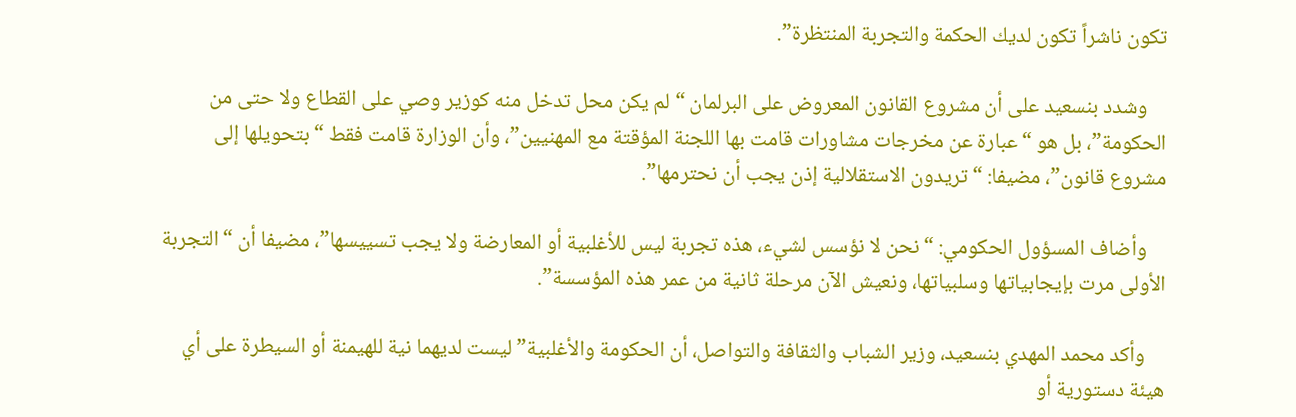تكون ناشراً تكون لديك الحكمة والتجربة المنتظرة”.

    وشدد بنسعيد على أن مشروع القانون المعروض على البرلمان “لم يكن محل تدخل منه كوزير وصي على القطاع ولا حتى من الحكومة”، بل هو “عبارة عن مخرجات مشاورات قامت بها اللجنة المؤقتة مع المهنيين”، وأن الوزارة قامت فقط “بتحويلها إلى مشروع قانون”، مضيفا: “تريدون الاستقلالية إذن يجب أن نحترمها”.

    وأضاف المسؤول الحكومي: “نحن لا نؤسس لشيء، هذه تجربة ليس للأغلبية أو المعارضة ولا يجب تسييسها”، مضيفا أن “التجربة الأولى مرت بإيجابياتها وسلبياتها، ونعيش الآن مرحلة ثانية من عمر هذه المؤسسة”.

    وأكد محمد المهدي بنسعيد، وزير الشباب والثقافة والتواصل، أن الحكومة والأغلبية” ليست لديهما نية للهيمنة أو السيطرة على أي هيئة دستورية أو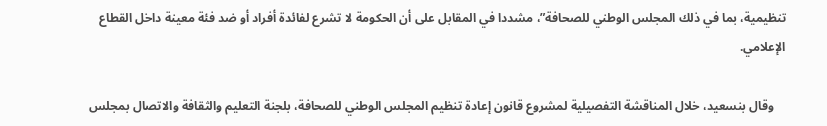تنظيمية، بما في ذلك المجلس الوطني للصحافة”، مشددا في المقابل على أن الحكومة لا تشرع لفائدة أفراد أو ضد فئة معينة داخل القطاع الإعلامي.

    وقال بنسعيد، خلال المناقشة التفصيلية لمشروع قانون إعادة تنظيم المجلس الوطني للصحافة، بلجنة التعليم والثقافة والاتصال بمجلس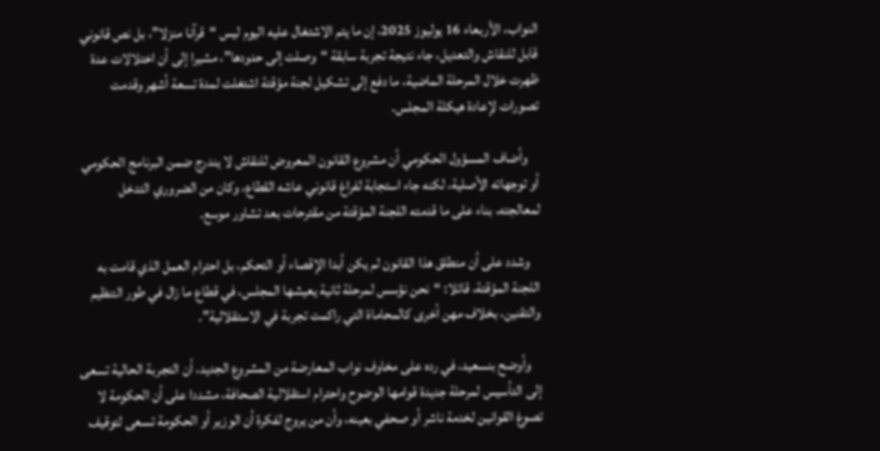النواب، الأربعاء 16 يوليوز 2025، إن ما يتم الاشتغال عليه اليوم ليس “قرآنا منزلا”، بل نص قانوني قابل للنقاش والتعديل، جاء نتيجة تجربة سابقة “وصلت إلى حدودها”، مشيرا إلى أن اختلالات عدة ظهرت خلال المرحلة الماضية، ما دفع إلى تشكيل لجنة مؤقتة اشتغلت لمدة تسعة أشهر وقدمت تصورات لإعادة هيكلة المجلس.

    وأضاف المسؤول الحكومي أن مشروع القانون المعروض للنقاش لا يندرج ضمن البرنامج الحكومي أو توجهاته الأصلية، لكنه جاء استجابة لفراغ قانوني عاشه القطاع، وكان من الضروري التدخل لمعالجته، بناء على ما قدمته اللجنة المؤقتة من مقترحات بعد تشاور موسع.

    وشدد على أن منطلق هذا القانون لم يكن أبدا الإقصاء أو التحكم، بل احترام العمل الذي قامت به اللجنة المؤقتة، قائلا: “نحن نؤسس لمرحلة ثانية يعيشها المجلس، في قطاع ما زال في طور التنظيم والتقنين، بخلاف مهن أخرى كالمحاماة التي راكمت تجربة في الاستقلالية”.

    وأوضح بنسعيد، في رده على مخاوف نواب المعارضة من المشروع الجديد، أن التجربة الحالية تسعى إلى التأسيس لمرحلة جديدة قوامها الوضوح واحترام استقلالية الصحافة، مشددا على أن الحكومة لا تصوغ القوانين لخدمة ناشر أو صحفي بعينه، وأن من يروج لفكرة أن الوزير أو الحكومة تسعى لتوقيف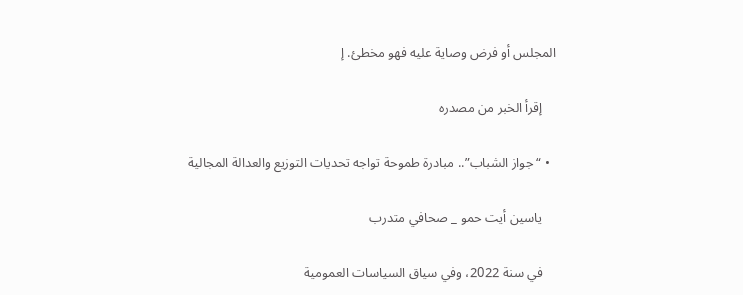المجلس أو فرض وصاية عليه فهو مخطئ. إ

    إقرأ الخبر من مصدره

  • “جواز الشباب”.. مبادرة طموحة تواجه تحديات التوزيع والعدالة المجالية

    ياسين أيت حمو _ صحافي متدرب

    في سنة 2022، وفي سياق السياسات العمومية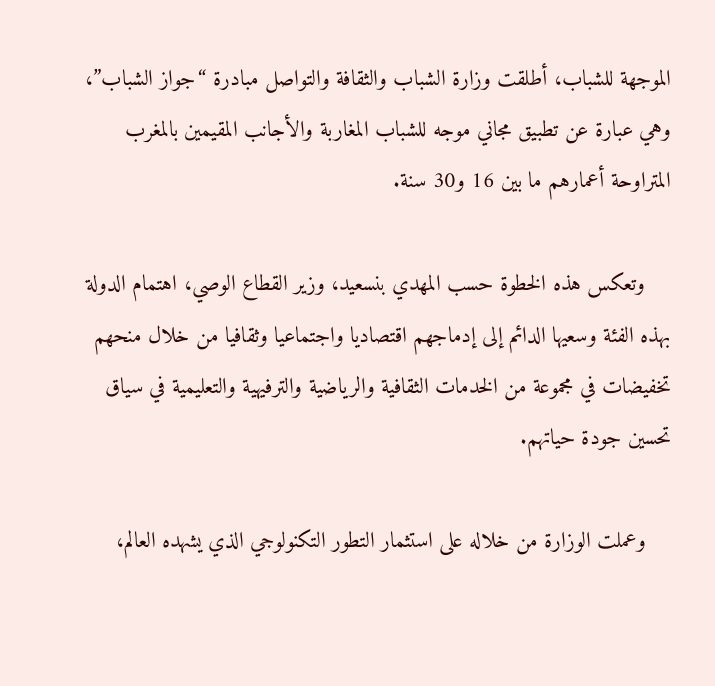الموجهة للشباب، أطلقت وزارة الشباب والثقافة والتواصل مبادرة “جواز الشباب”، وهي عبارة عن تطبيق مجاني موجه للشباب المغاربة والأجانب المقيمين بالمغرب المتراوحة أعمارهم ما بين 16 و30 سنة.

    وتعكس هذه الخطوة حسب المهدي بنسعيد، وزير القطاع الوصي، اهتمام الدولة بهذه الفئة وسعيها الدائم إلى إدماجهم اقتصاديا واجتماعيا وثقافيا من خلال منحهم تخفيضات في مجموعة من الخدمات الثقافية والرياضية والترفيهية والتعليمية في سياق تحسين جودة حياتهم.

    وعملت الوزارة من خلاله على استثمار التطور التكنولوجي الذي يشهده العالم،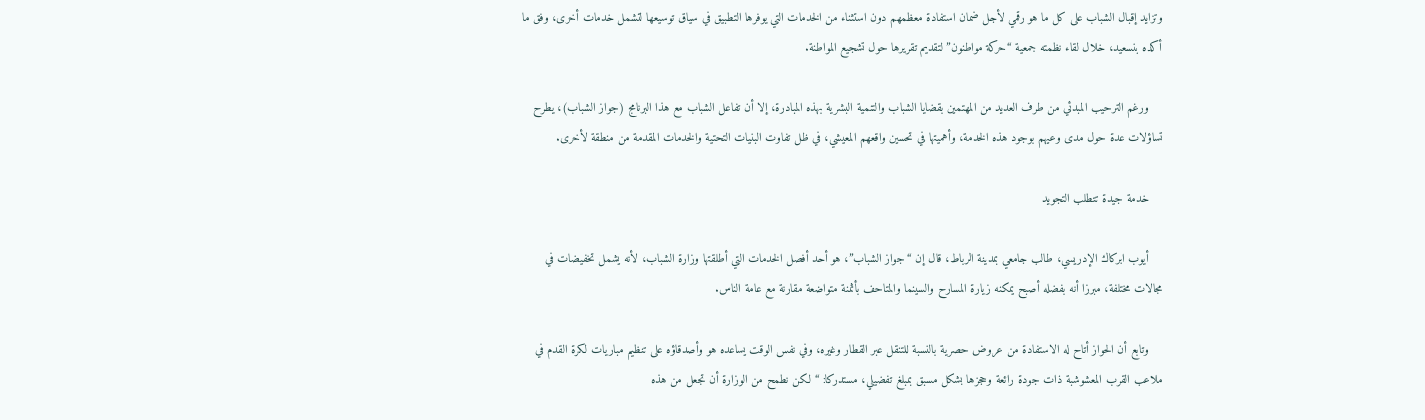وتزايد إقبال الشباب على كل ما هو رقمي لأجل ضمان استفادة معظمهم دون استثناء من الخدمات التي يوفرها التطبيق في سياق توسيعها لتشمل خدمات أخرى، وفق ما أكده بنسعيد، خلال لقاء نظمته جمعية “حركة مواطنون” لتقديم تقريرها حول تشجيع المواطنة.

    ورغم الترحيب المبدئي من طرف العديد من المهتمين بقضايا الشباب والتنمية البشرية بهذه المبادرة، إلا أن تفاعل الشباب مع هذا البرنامج (جواز الشباب)، يطرح تساؤلات عدة حول مدى وعيهم بوجود هذه الخدمة، وأهميتها في تحسين واقعهم المعيشي، في ظل تفاوت البنيات التحتية والخدمات المقدمة من منطقة لأخرى.

    خدمة جيدة تتطلب التجويد

    أيوب ابركاك الإدريسي، طالب جامعي بمدينة الرباط، قال إن “جواز الشباب”، هو أحد أفصل الخدمات التي أطلقتها وزارة الشباب، لأنه يشمل تخفيضات في مجالات مختلفة، مبرزا أنه بفضله أصبح يمكنه زيارة المسارح والسينما والمتاحف بأثمنة متواضعة مقارنة مع عامة الناس.

    وتابع أن الحواز أتاح له الاستفادة من عروض حصرية بالنسبة للتنقل عبر القطار وغيره، وفي نفس الوقت يساعده هو وأصدقاؤه على تنظيم مباريات لكرة القدم في ملاعب القرب المعشوشبة ذات جودة رائعة وحجزها بشكل مسبق بمبلغ تفضيلي، مستدركا: “لكن نطمح من الوزارة أن تجعل من هذه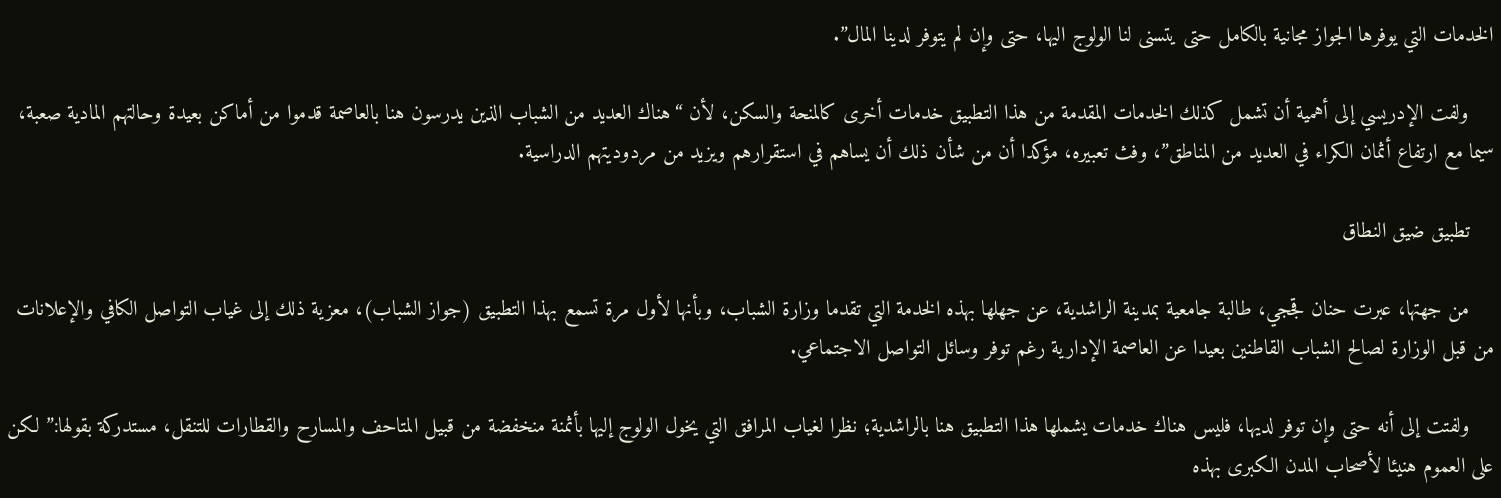الخدمات التي يوفرها الجواز مجانية بالكامل حتى يتسنى لنا الولوج اليها، حتى وإن لم يتوفر لدينا المال”.

    ولفت الإدريسي إلى أهمية أن تشمل كذلك الخدمات المقدمة من هذا التطبيق خدمات أخرى كالمنحة والسكن، لأن “هناك العديد من الشباب الذين يدرسون هنا بالعاصمة قدموا من أماكن بعيدة وحالتهم المادية صعبة، سيما مع ارتفاع أثمان الكراء في العديد من المناطق”، وفث تعبيره، مؤكدا أن من شأن ذلك أن يساهم في استقرارهم ويزيد من مردوديتهم الدراسية.

    تطبيق ضيق النطاق

    من جهتها، عبرت حنان قججي، طالبة جامعية بمدينة الراشدية، عن جهلها بهذه الخدمة التي تقدما وزارة الشباب، وبأنها لأول مرة تسمع بهذا التطبيق (جواز الشباب)، معزية ذلك إلى غياب التواصل الكافي والإعلانات من قبل الوزارة لصالح الشباب القاطنين بعيدا عن العاصمة الإدارية رغم توفر وسائل التواصل الاجتماعي.

    ولفتت إلى أنه حتى وإن توفر لديها، فليس هناك خدمات يشملها هذا التطبيق هنا بالراشدية؛ نظرا لغياب المرافق التي يخول الولوج إليها بأثمنة منخفضة من قبيل المتاحف والمسارح والقطارات للتنقل، مستدركة بقولها:” لكن على العموم هنيئا لأصحاب المدن الكبرى بهذه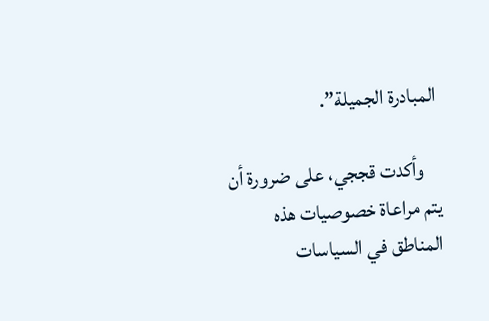المبادرة الجميلة”.

    وأكدت قججي، على ضرورة أن يتم مراعاة خصوصيات هذه المناطق في السياسات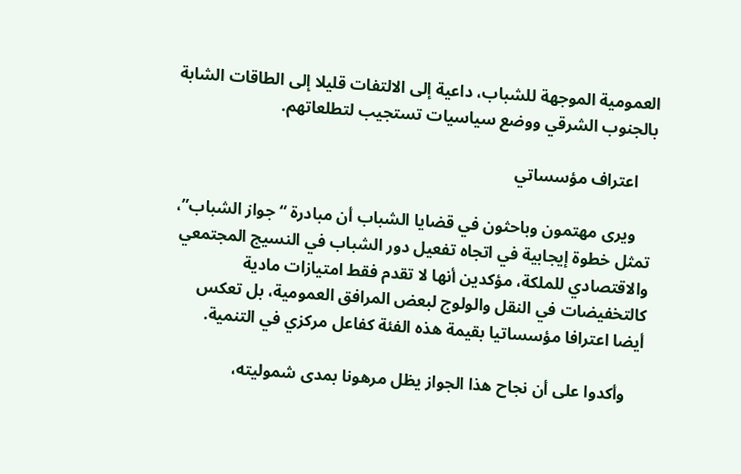العمومية الموجهة للشباب، داعية إلى الالتفات قليلا إلى الطاقات الشابة بالجنوب الشرقي ووضع سياسيات تستجيب لتطلعاتهم.

    اعتراف مؤسساتي

    ويرى مهتمون وباحثون في قضايا الشباب أن مبادرة “جواز الشباب”، تمثل خطوة إيجابية في اتجاه تفعيل دور الشباب في النسيج المجتمعي والاقتصادي للملكة، مؤكدين أنها لا تقدم فقط امتيازات مادية كالتخفيضات في النقل والولوج لبعض المرافق العمومية، بل تعكس أيضا اعترافا مؤسساتيا بقيمة هذه الفئة كفاعل مركزي في التنمية.

    وأكدوا على أن نجاح هذا الجواز يظل مرهونا بمدى شموليته،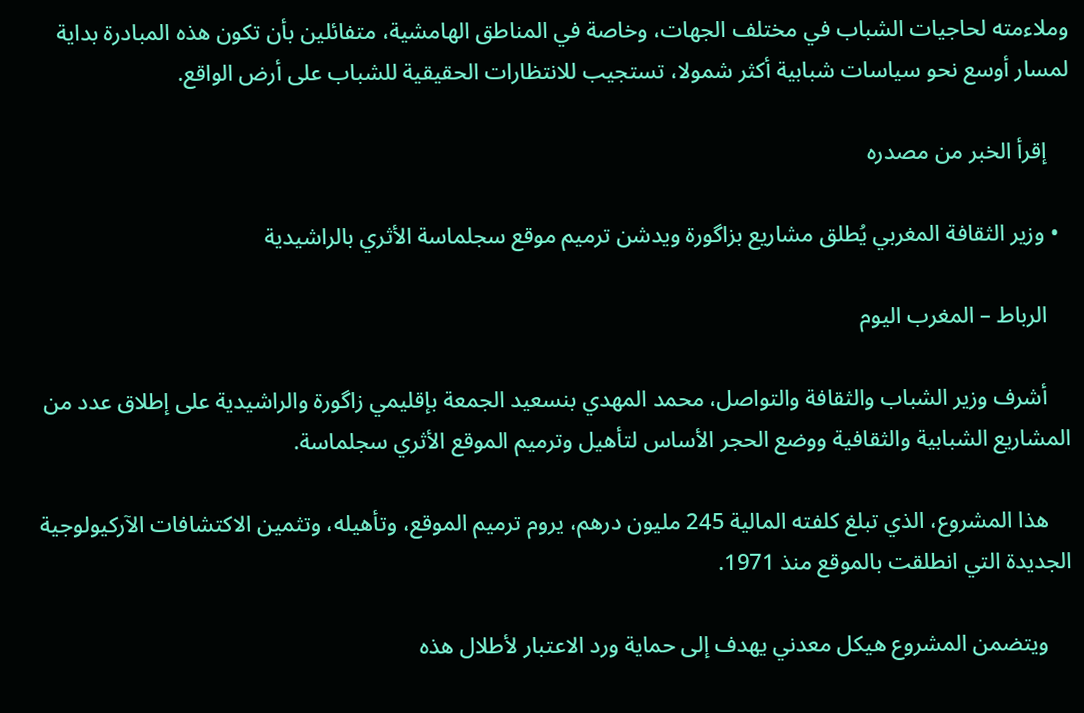وملاءمته لحاجيات الشباب في مختلف الجهات، وخاصة في المناطق الهامشية، متفائلين بأن تكون هذه المبادرة بداية لمسار أوسع نحو سياسات شبابية أكثر شمولا، تستجيب للانتظارات الحقيقية للشباب على أرض الواقع.

    إقرأ الخبر من مصدره

  • وزير الثقافة المغربي يُطلق مشاريع بزاگورة ويدشن ترميم موقع سجلماسة الأثري بالراشيدية

    الرباط – المغرب اليوم

    أشرف وزير الشباب والثقافة والتواصل، محمد المهدي بنسعيد الجمعة بإقليمي زاگورة والراشيدية على إطلاق عدد من المشاريع الشبابية والثقافية ووضع الحجر الأساس لتأهيل وترميم الموقع الأثري سجلماسة.

    هذا المشروع، الذي تبلغ كلفته المالية 245 مليون درهم، يروم ترميم الموقع، وتأهيله، وتثمين الاكتشافات الآركيولوجية الجديدة التي انطلقت بالموقع منذ 1971.

    ويتضمن المشروع هيكل معدني يهدف إلى حماية ورد الاعتبار لأطلال هذه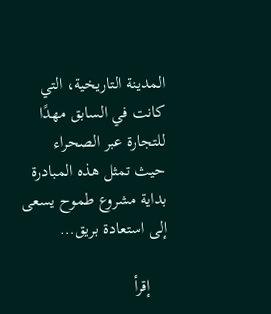المدينة التاريخية، التي كانت في السابق مهدًا للتجارة عبر الصحراء حيث تمثل هذه المبادرة بداية مشروع طموح يسعى إلى استعادة بريق…

    إقرأ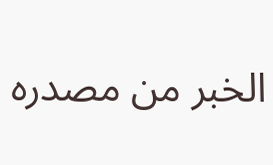الخبر من مصدره